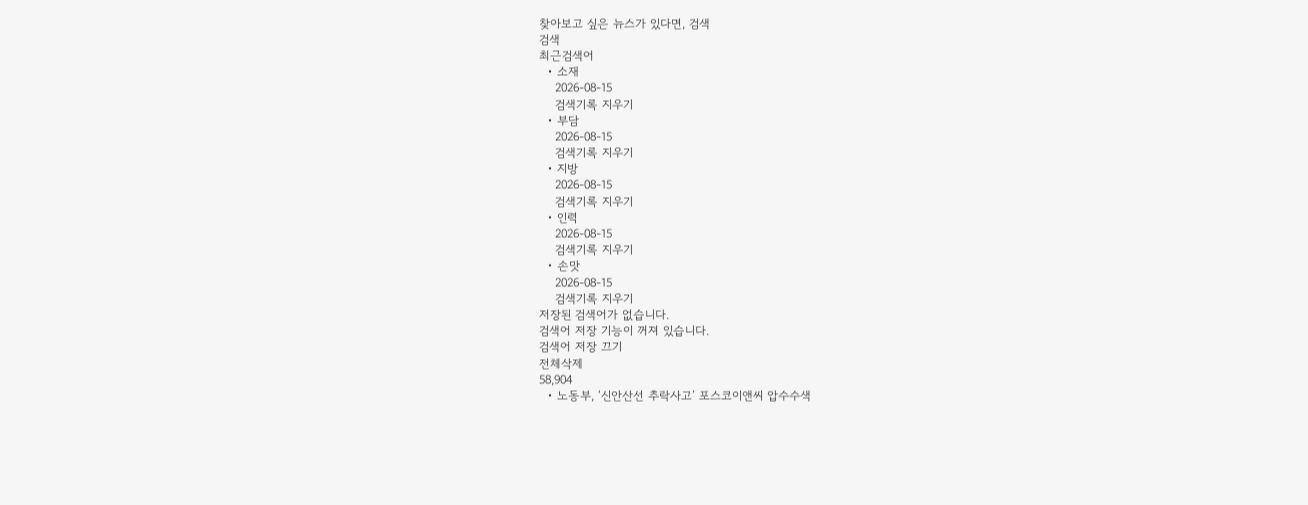찾아보고 싶은 뉴스가 있다면, 검색
검색
최근검색어
  • 소재
    2026-08-15
    검색기록 지우기
  • 부담
    2026-08-15
    검색기록 지우기
  • 지방
    2026-08-15
    검색기록 지우기
  • 인력
    2026-08-15
    검색기록 지우기
  • 손맛
    2026-08-15
    검색기록 지우기
저장된 검색어가 없습니다.
검색어 저장 기능이 꺼져 있습니다.
검색어 저장 끄기
전체삭제
58,904
  • 노동부, ‘신안산선 추락사고’ 포스코이앤씨 압수수색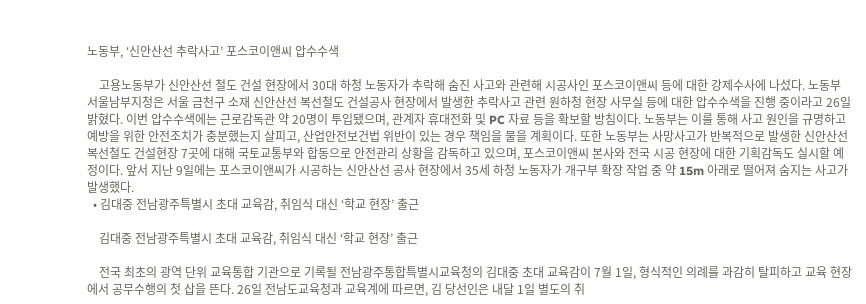노동부, ‘신안산선 추락사고’ 포스코이앤씨 압수수색

    고용노동부가 신안산선 철도 건설 현장에서 30대 하청 노동자가 추락해 숨진 사고와 관련해 시공사인 포스코이앤씨 등에 대한 강제수사에 나섰다. 노동부 서울남부지청은 서울 금천구 소재 신안산선 복선철도 건설공사 현장에서 발생한 추락사고 관련 원하청 현장 사무실 등에 대한 압수수색을 진행 중이라고 26일 밝혔다. 이번 압수수색에는 근로감독관 약 20명이 투입됐으며, 관계자 휴대전화 및 PC 자료 등을 확보할 방침이다. 노동부는 이를 통해 사고 원인을 규명하고 예방을 위한 안전조치가 충분했는지 살피고, 산업안전보건법 위반이 있는 경우 책임을 물을 계획이다. 또한 노동부는 사망사고가 반복적으로 발생한 신안산선 복선철도 건설현장 7곳에 대해 국토교통부와 합동으로 안전관리 상황을 감독하고 있으며, 포스코이앤씨 본사와 전국 시공 현장에 대한 기획감독도 실시할 예정이다. 앞서 지난 9일에는 포스코이앤씨가 시공하는 신안산선 공사 현장에서 35세 하청 노동자가 개구부 확장 작업 중 약 15m 아래로 떨어져 숨지는 사고가 발생했다.
  • 김대중 전남광주특별시 초대 교육감, 취임식 대신 ‘학교 현장’ 출근

    김대중 전남광주특별시 초대 교육감, 취임식 대신 ‘학교 현장’ 출근

    전국 최초의 광역 단위 교육통합 기관으로 기록될 전남광주통합특별시교육청의 김대중 초대 교육감이 7월 1일, 형식적인 의례를 과감히 탈피하고 교육 현장에서 공무수행의 첫 삽을 뜬다. 26일 전남도교육청과 교육계에 따르면, 김 당선인은 내달 1일 별도의 취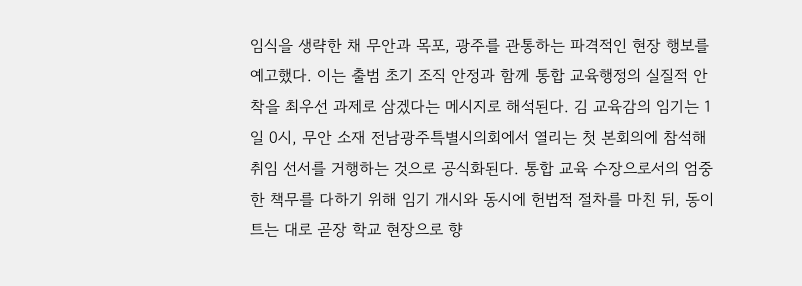임식을 생략한 채 무안과 목포, 광주를 관통하는 파격적인 현장 행보를 예고했다. 이는 출범 초기 조직 안정과 함께 통합 교육행정의 실질적 안착을 최우선 과제로 삼겠다는 메시지로 해석된다. 김 교육감의 임기는 1일 0시, 무안 소재 전남광주특별시의회에서 열리는 첫 본회의에 참석해 취임 선서를 거행하는 것으로 공식화된다. 통합 교육 수장으로서의 엄중한 책무를 다하기 위해 임기 개시와 동시에 헌법적 절차를 마친 뒤, 동이 트는 대로 곧장 학교 현장으로 향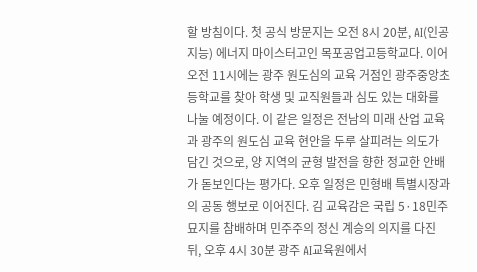할 방침이다. 첫 공식 방문지는 오전 8시 20분, AI(인공지능) 에너지 마이스터고인 목포공업고등학교다. 이어 오전 11시에는 광주 원도심의 교육 거점인 광주중앙초등학교를 찾아 학생 및 교직원들과 심도 있는 대화를 나눌 예정이다. 이 같은 일정은 전남의 미래 산업 교육과 광주의 원도심 교육 현안을 두루 살피려는 의도가 담긴 것으로, 양 지역의 균형 발전을 향한 정교한 안배가 돋보인다는 평가다. 오후 일정은 민형배 특별시장과의 공동 행보로 이어진다. 김 교육감은 국립 5·18민주묘지를 참배하며 민주주의 정신 계승의 의지를 다진 뒤, 오후 4시 30분 광주 AI교육원에서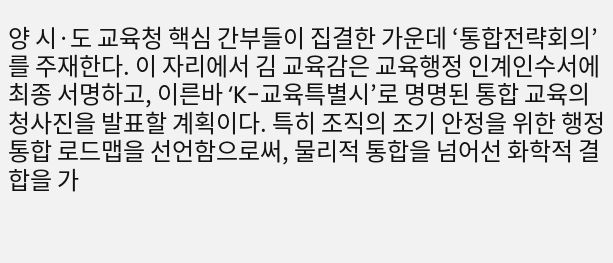양 시·도 교육청 핵심 간부들이 집결한 가운데 ‘통합전략회의’를 주재한다. 이 자리에서 김 교육감은 교육행정 인계인수서에 최종 서명하고, 이른바 ‘K-교육특별시’로 명명된 통합 교육의 청사진을 발표할 계획이다. 특히 조직의 조기 안정을 위한 행정 통합 로드맵을 선언함으로써, 물리적 통합을 넘어선 화학적 결합을 가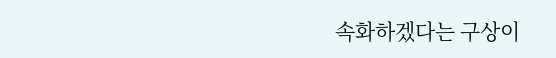속화하겠다는 구상이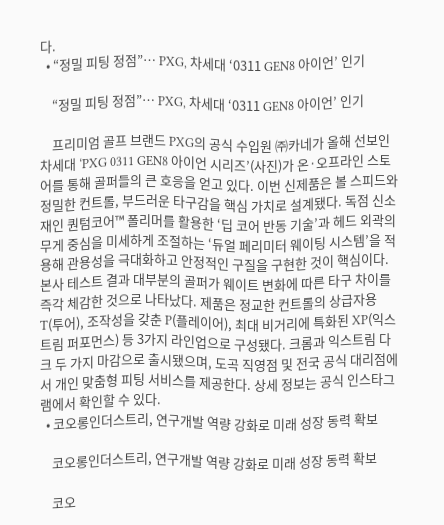다.
  • “정밀 피팅 정점”… PXG, 차세대 ‘0311 GEN8 아이언’ 인기

    “정밀 피팅 정점”… PXG, 차세대 ‘0311 GEN8 아이언’ 인기

    프리미엄 골프 브랜드 PXG의 공식 수입원 ㈜카네가 올해 선보인 차세대 ‘PXG 0311 GEN8 아이언 시리즈’(사진)가 온·오프라인 스토어를 통해 골퍼들의 큰 호응을 얻고 있다. 이번 신제품은 볼 스피드와 정밀한 컨트롤, 부드러운 타구감을 핵심 가치로 설계됐다. 독점 신소재인 퀀텀코어™ 폴리머를 활용한 ‘딥 코어 반동 기술’과 헤드 외곽의 무게 중심을 미세하게 조절하는 ‘듀얼 페리미터 웨이팅 시스템’을 적용해 관용성을 극대화하고 안정적인 구질을 구현한 것이 핵심이다. 본사 테스트 결과 대부분의 골퍼가 웨이트 변화에 따른 타구 차이를 즉각 체감한 것으로 나타났다. 제품은 정교한 컨트롤의 상급자용 T(투어), 조작성을 갖춘 P(플레이어), 최대 비거리에 특화된 XP(익스트림 퍼포먼스) 등 3가지 라인업으로 구성됐다. 크롬과 익스트림 다크 두 가지 마감으로 출시됐으며, 도곡 직영점 및 전국 공식 대리점에서 개인 맞춤형 피팅 서비스를 제공한다. 상세 정보는 공식 인스타그램에서 확인할 수 있다.
  • 코오롱인더스트리, 연구개발 역량 강화로 미래 성장 동력 확보

    코오롱인더스트리, 연구개발 역량 강화로 미래 성장 동력 확보

    코오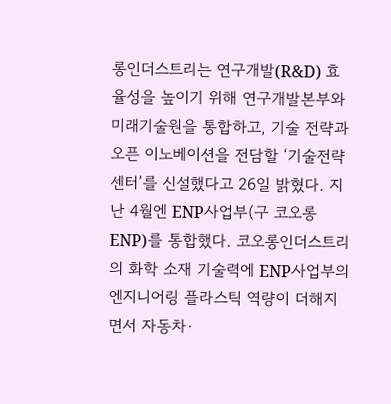롱인더스트리는 연구개발(R&D) 효율성을 높이기 위해 연구개발본부와 미래기술원을 통합하고, 기술 전략과 오픈 이노베이션을 전담할 ‘기술전략센터’를 신설했다고 26일 밝혔다. 지난 4월엔 ENP사업부(구 코오롱ENP)를 통합했다. 코오롱인더스트리의 화학 소재 기술력에 ENP사업부의 엔지니어링 플라스틱 역량이 더해지면서 자동차·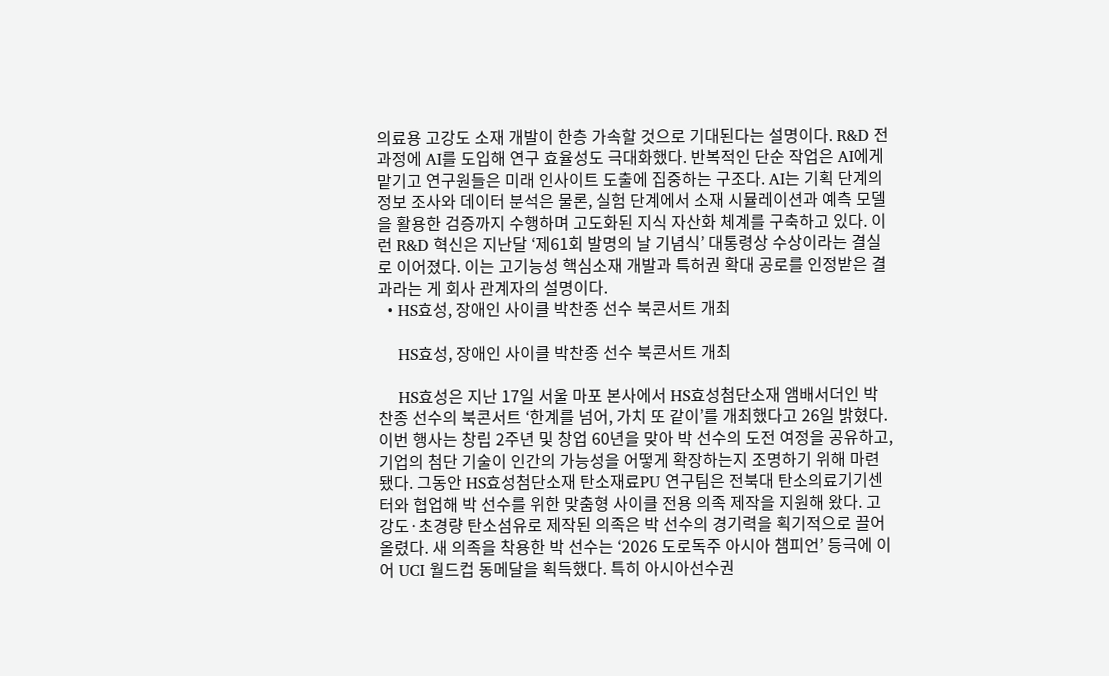의료용 고강도 소재 개발이 한층 가속할 것으로 기대된다는 설명이다. R&D 전 과정에 AI를 도입해 연구 효율성도 극대화했다. 반복적인 단순 작업은 AI에게 맡기고 연구원들은 미래 인사이트 도출에 집중하는 구조다. AI는 기획 단계의 정보 조사와 데이터 분석은 물론, 실험 단계에서 소재 시뮬레이션과 예측 모델을 활용한 검증까지 수행하며 고도화된 지식 자산화 체계를 구축하고 있다. 이런 R&D 혁신은 지난달 ‘제61회 발명의 날 기념식’ 대통령상 수상이라는 결실로 이어졌다. 이는 고기능성 핵심소재 개발과 특허권 확대 공로를 인정받은 결과라는 게 회사 관계자의 설명이다.
  • HS효성, 장애인 사이클 박찬종 선수 북콘서트 개최

    HS효성, 장애인 사이클 박찬종 선수 북콘서트 개최

    HS효성은 지난 17일 서울 마포 본사에서 HS효성첨단소재 앰배서더인 박찬종 선수의 북콘서트 ‘한계를 넘어, 가치 또 같이’를 개최했다고 26일 밝혔다. 이번 행사는 창립 2주년 및 창업 60년을 맞아 박 선수의 도전 여정을 공유하고, 기업의 첨단 기술이 인간의 가능성을 어떻게 확장하는지 조명하기 위해 마련됐다. 그동안 HS효성첨단소재 탄소재료PU 연구팀은 전북대 탄소의료기기센터와 협업해 박 선수를 위한 맞춤형 사이클 전용 의족 제작을 지원해 왔다. 고강도·초경량 탄소섬유로 제작된 의족은 박 선수의 경기력을 획기적으로 끌어올렸다. 새 의족을 착용한 박 선수는 ‘2026 도로독주 아시아 챔피언’ 등극에 이어 UCI 월드컵 동메달을 획득했다. 특히 아시아선수권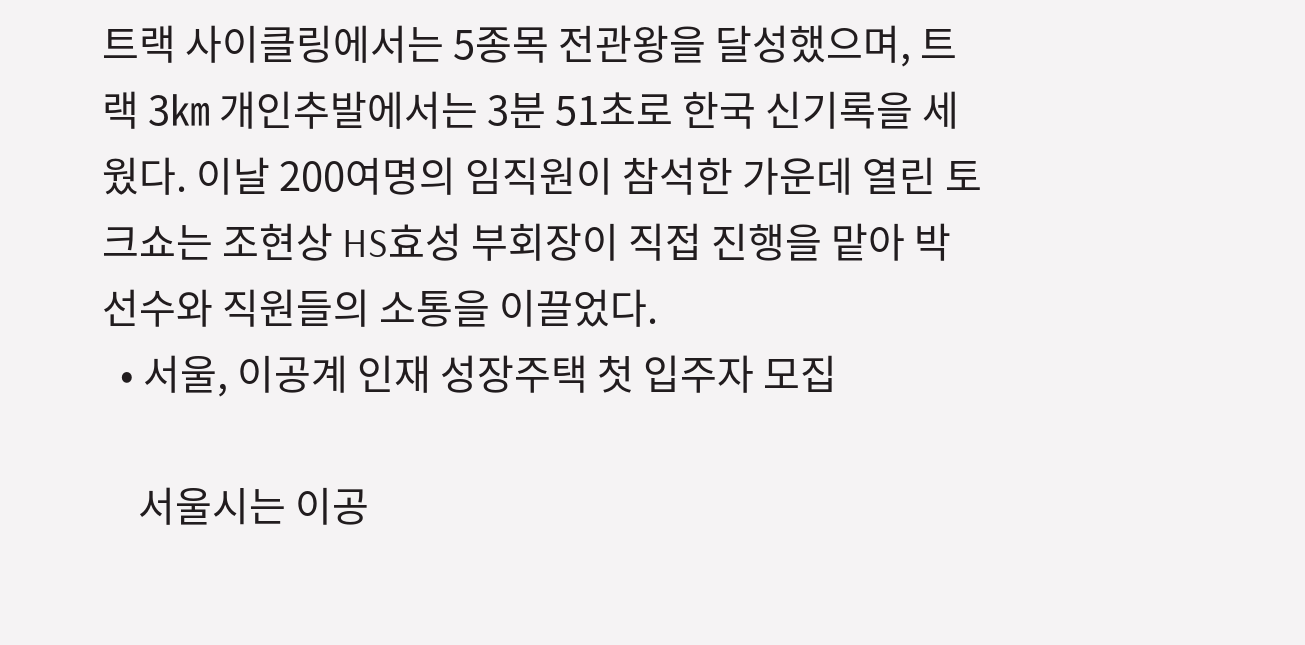트랙 사이클링에서는 5종목 전관왕을 달성했으며, 트랙 3㎞ 개인추발에서는 3분 51초로 한국 신기록을 세웠다. 이날 200여명의 임직원이 참석한 가운데 열린 토크쇼는 조현상 HS효성 부회장이 직접 진행을 맡아 박 선수와 직원들의 소통을 이끌었다.
  • 서울, 이공계 인재 성장주택 첫 입주자 모집

    서울시는 이공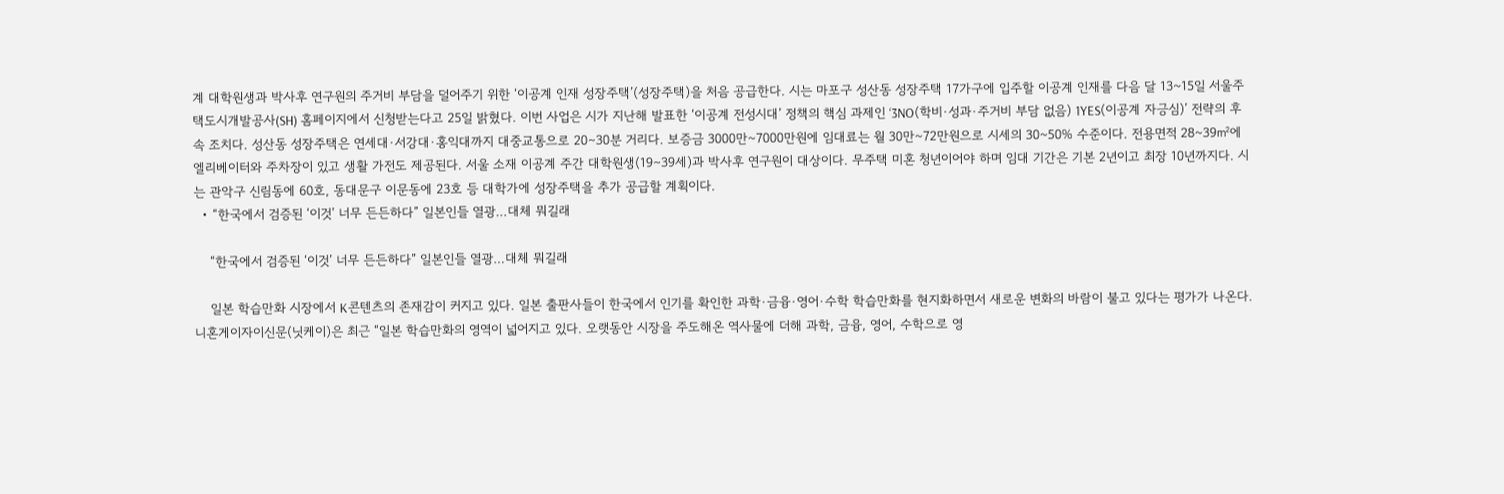계 대학원생과 박사후 연구원의 주거비 부담을 덜어주기 위한 ‘이공계 인재 성장주택’(성장주택)을 처음 공급한다. 시는 마포구 성산동 성장주택 17가구에 입주할 이공계 인재를 다음 달 13~15일 서울주택도시개발공사(SH) 홈페이지에서 신청받는다고 25일 밝혔다. 이번 사업은 시가 지난해 발표한 ‘이공계 전성시대’ 정책의 핵심 과제인 ‘3NO(학비·성과·주거비 부담 없음) 1YES(이공계 자긍심)’ 전략의 후속 조치다. 성산동 성장주택은 연세대·서강대·홍익대까지 대중교통으로 20∼30분 거리다. 보증금 3000만~7000만원에 임대료는 월 30만~72만원으로 시세의 30~50% 수준이다. 전용면적 28~39㎡에 엘리베이터와 주차장이 있고 생활 가전도 제공된다. 서울 소재 이공계 주간 대학원생(19∼39세)과 박사후 연구원이 대상이다. 무주택 미혼 청년이어야 하며 임대 기간은 기본 2년이고 최장 10년까지다. 시는 관악구 신림동에 60호, 동대문구 이문동에 23호 등 대학가에 성장주택을 추가 공급할 계획이다.
  • “한국에서 검증된 ‘이것’ 너무 든든하다” 일본인들 열광…대체 뭐길래

    “한국에서 검증된 ‘이것’ 너무 든든하다” 일본인들 열광…대체 뭐길래

    일본 학습만화 시장에서 K콘텐츠의 존재감이 커지고 있다. 일본 출판사들이 한국에서 인기를 확인한 과학·금융·영어·수학 학습만화를 현지화하면서 새로운 변화의 바람이 불고 있다는 평가가 나온다. 니혼게이자이신문(닛케이)은 최근 “일본 학습만화의 영역이 넓어지고 있다. 오랫동안 시장을 주도해온 역사물에 더해 과학, 금융, 영어, 수학으로 영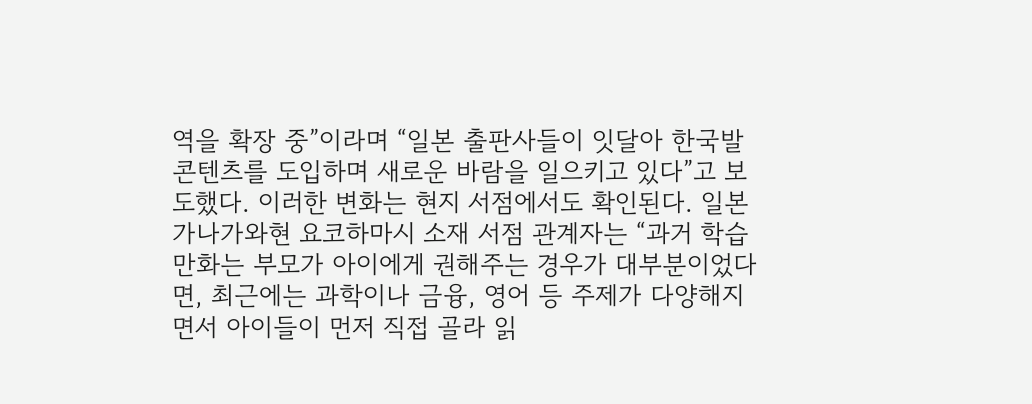역을 확장 중”이라며 “일본 출판사들이 잇달아 한국발 콘텐츠를 도입하며 새로운 바람을 일으키고 있다”고 보도했다. 이러한 변화는 현지 서점에서도 확인된다. 일본 가나가와현 요코하마시 소재 서점 관계자는 “과거 학습만화는 부모가 아이에게 권해주는 경우가 대부분이었다면, 최근에는 과학이나 금융, 영어 등 주제가 다양해지면서 아이들이 먼저 직접 골라 읽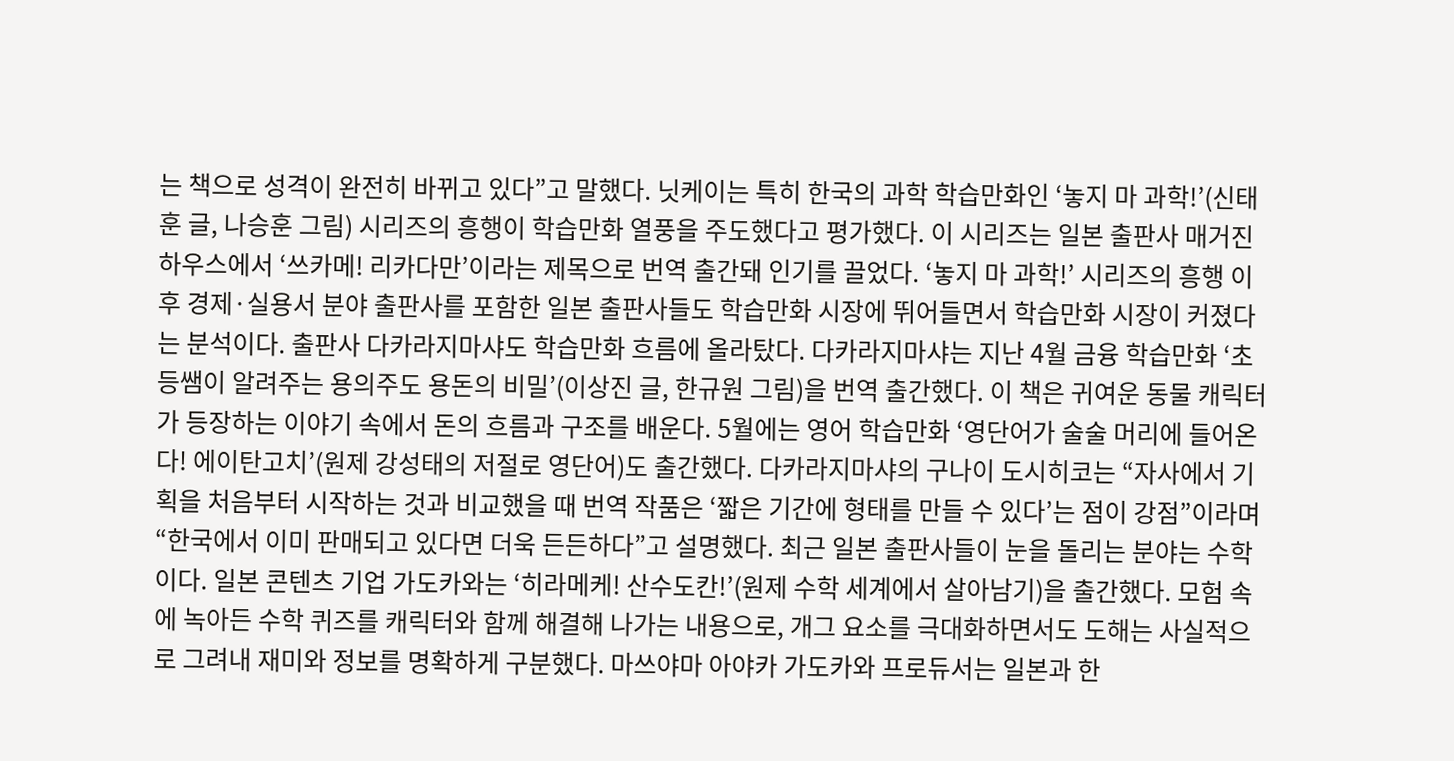는 책으로 성격이 완전히 바뀌고 있다”고 말했다. 닛케이는 특히 한국의 과학 학습만화인 ‘놓지 마 과학!’(신태훈 글, 나승훈 그림) 시리즈의 흥행이 학습만화 열풍을 주도했다고 평가했다. 이 시리즈는 일본 출판사 매거진하우스에서 ‘쓰카메! 리카다만’이라는 제목으로 번역 출간돼 인기를 끌었다. ‘놓지 마 과학!’ 시리즈의 흥행 이후 경제·실용서 분야 출판사를 포함한 일본 출판사들도 학습만화 시장에 뛰어들면서 학습만화 시장이 커졌다는 분석이다. 출판사 다카라지마샤도 학습만화 흐름에 올라탔다. 다카라지마샤는 지난 4월 금융 학습만화 ‘초등쌤이 알려주는 용의주도 용돈의 비밀’(이상진 글, 한규원 그림)을 번역 출간했다. 이 책은 귀여운 동물 캐릭터가 등장하는 이야기 속에서 돈의 흐름과 구조를 배운다. 5월에는 영어 학습만화 ‘영단어가 술술 머리에 들어온다! 에이탄고치’(원제 강성태의 저절로 영단어)도 출간했다. 다카라지마샤의 구나이 도시히코는 “자사에서 기획을 처음부터 시작하는 것과 비교했을 때 번역 작품은 ‘짧은 기간에 형태를 만들 수 있다’는 점이 강점”이라며 “한국에서 이미 판매되고 있다면 더욱 든든하다”고 설명했다. 최근 일본 출판사들이 눈을 돌리는 분야는 수학이다. 일본 콘텐츠 기업 가도카와는 ‘히라메케! 산수도칸!’(원제 수학 세계에서 살아남기)을 출간했다. 모험 속에 녹아든 수학 퀴즈를 캐릭터와 함께 해결해 나가는 내용으로, 개그 요소를 극대화하면서도 도해는 사실적으로 그려내 재미와 정보를 명확하게 구분했다. 마쓰야마 아야카 가도카와 프로듀서는 일본과 한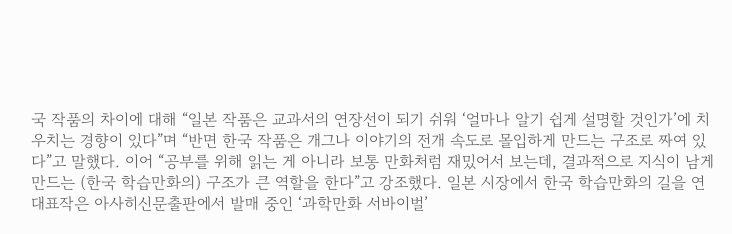국 작품의 차이에 대해 “일본 작품은 교과서의 연장선이 되기 쉬워 ‘얼마나 알기 쉽게 설명할 것인가’에 치우치는 경향이 있다”며 “반면 한국 작품은 개그나 이야기의 전개 속도로 몰입하게 만드는 구조로 짜여 있다”고 말했다. 이어 “공부를 위해 읽는 게 아니라 보통 만화처럼 재밌어서 보는데, 결과적으로 지식이 남게 만드는 (한국 학습만화의) 구조가 큰 역할을 한다”고 강조했다. 일본 시장에서 한국 학습만화의 길을 연 대표작은 아사히신문출판에서 발매 중인 ‘과학만화 서바이벌’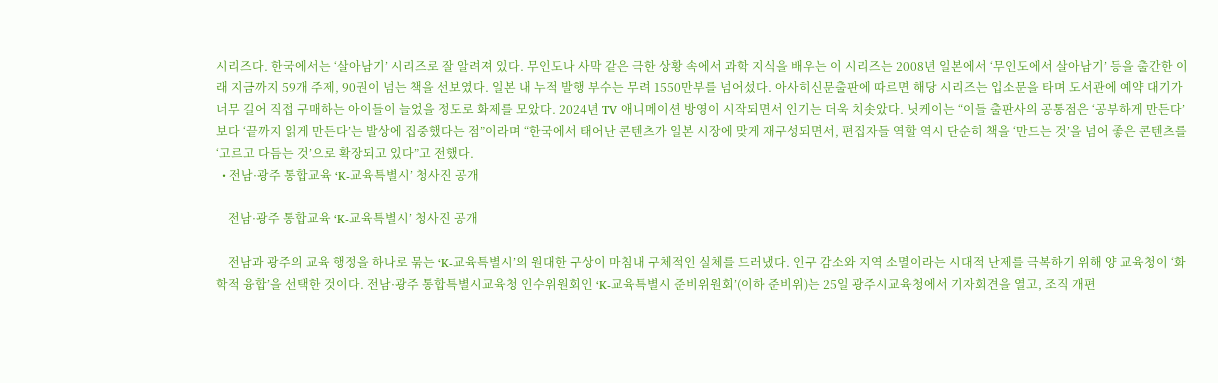시리즈다. 한국에서는 ‘살아남기’ 시리즈로 잘 알려져 있다. 무인도나 사막 같은 극한 상황 속에서 과학 지식을 배우는 이 시리즈는 2008년 일본에서 ‘무인도에서 살아남기’ 등을 출간한 이래 지금까지 59개 주제, 90권이 넘는 책을 선보였다. 일본 내 누적 발행 부수는 무려 1550만부를 넘어섰다. 아사히신문출판에 따르면 해당 시리즈는 입소문을 타며 도서관에 예약 대기가 너무 길어 직접 구매하는 아이들이 늘었을 정도로 화제를 모았다. 2024년 TV 애니메이션 방영이 시작되면서 인기는 더욱 치솟았다. 닛케이는 “이들 출판사의 공통점은 ‘공부하게 만든다’보다 ‘끝까지 읽게 만든다’는 발상에 집중했다는 점”이라며 “한국에서 태어난 콘텐츠가 일본 시장에 맞게 재구성되면서, 편집자들 역할 역시 단순히 책을 ‘만드는 것’을 넘어 좋은 콘텐츠를 ‘고르고 다듬는 것’으로 확장되고 있다”고 전했다.
  • 전남·광주 통합교육 ‘K-교육특별시’ 청사진 공개

    전남·광주 통합교육 ‘K-교육특별시’ 청사진 공개

    전남과 광주의 교육 행정을 하나로 묶는 ‘K-교육특별시’의 원대한 구상이 마침내 구체적인 실체를 드러냈다. 인구 감소와 지역 소멸이라는 시대적 난제를 극복하기 위해 양 교육청이 ‘화학적 융합’을 선택한 것이다. 전남·광주 통합특별시교육청 인수위원회인 ‘K-교육특별시 준비위원회’(이하 준비위)는 25일 광주시교육청에서 기자회견을 열고, 조직 개편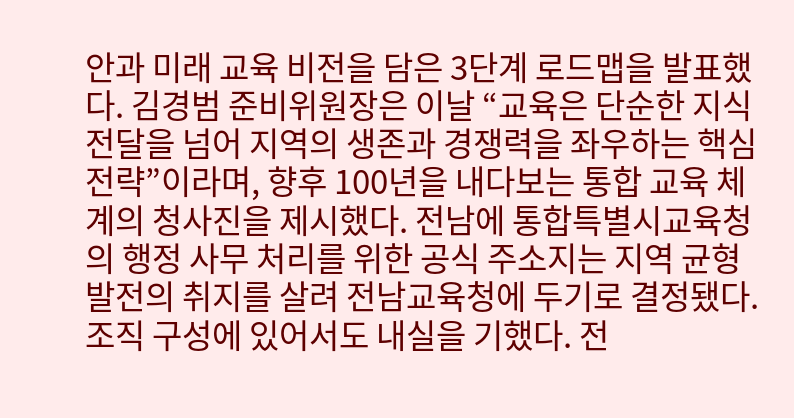안과 미래 교육 비전을 담은 3단계 로드맵을 발표했다. 김경범 준비위원장은 이날 “교육은 단순한 지식 전달을 넘어 지역의 생존과 경쟁력을 좌우하는 핵심 전략”이라며, 향후 100년을 내다보는 통합 교육 체계의 청사진을 제시했다. 전남에 통합특별시교육청의 행정 사무 처리를 위한 공식 주소지는 지역 균형 발전의 취지를 살려 전남교육청에 두기로 결정됐다. 조직 구성에 있어서도 내실을 기했다. 전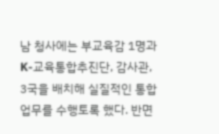남 청사에는 부교육감 1명과 K-교육통합추진단, 감사관, 3국을 배치해 실질적인 통합 업무를 수행토록 했다. 반면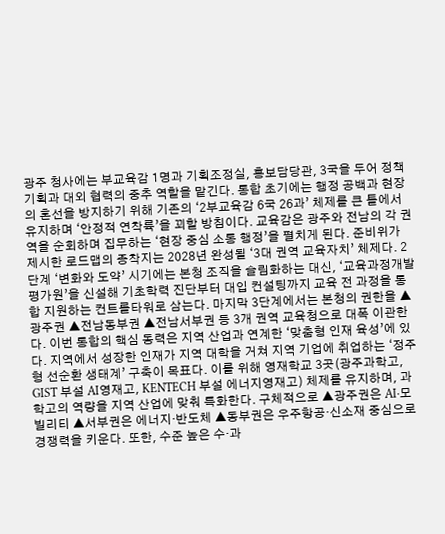광주 청사에는 부교육감 1명과 기획조정실, 홍보담당관, 3국을 두어 정책 기획과 대외 협력의 중추 역할을 맡긴다. 통합 초기에는 행정 공백과 현장의 혼선을 방지하기 위해 기존의 ‘2부교육감 6국 26과’ 체제를 큰 틀에서 유지하며 ‘안정적 연착륙’을 꾀할 방침이다. 교육감은 광주와 전남의 각 권역을 순회하며 집무하는 ‘현장 중심 소통 행정’을 펼치게 된다. 준비위가 제시한 로드맵의 종착지는 2028년 완성될 ‘3대 권역 교육자치’ 체제다. 2단계 ‘변화와 도약’ 시기에는 본청 조직을 슬림화하는 대신, ‘교육과정개발평가원’을 신설해 기초학력 진단부터 대입 컨설팅까지 교육 전 과정을 통합 지원하는 컨트롤타워로 삼는다. 마지막 3단계에서는 본청의 권한을 ▲광주권 ▲전남동부권 ▲전남서부권 등 3개 권역 교육청으로 대폭 이관한다. 이번 통합의 핵심 동력은 지역 산업과 연계한 ‘맞춤형 인재 육성’에 있다. 지역에서 성장한 인재가 지역 대학을 거쳐 지역 기업에 취업하는 ‘정주형 선순환 생태계’ 구축이 목표다. 이를 위해 영재학교 3곳(광주과학고, GIST 부설 AI영재고, KENTECH 부설 에너지영재고) 체제를 유지하며, 과학고의 역량을 지역 산업에 맞춰 특화한다. 구체적으로 ▲광주권은 AI·모빌리티 ▲서부권은 에너지·반도체 ▲동부권은 우주항공·신소재 중심으로 경쟁력을 키운다. 또한, 수준 높은 수·과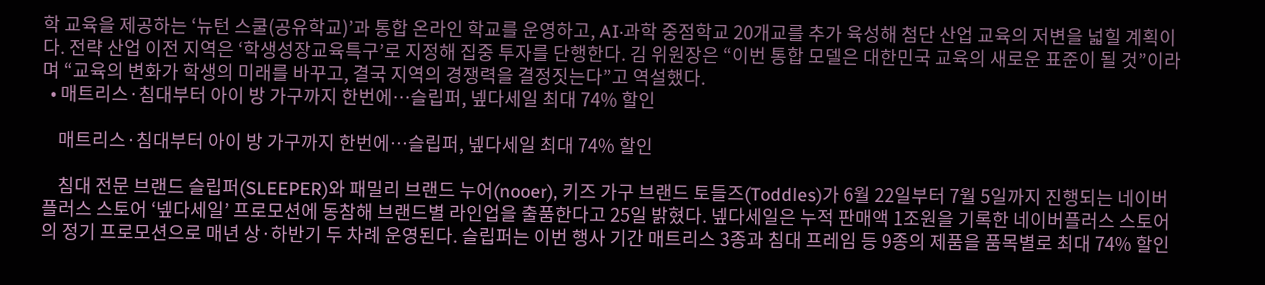학 교육을 제공하는 ‘뉴턴 스쿨(공유학교)’과 통합 온라인 학교를 운영하고, AI·과학 중점학교 20개교를 추가 육성해 첨단 산업 교육의 저변을 넓힐 계획이다. 전략 산업 이전 지역은 ‘학생성장교육특구’로 지정해 집중 투자를 단행한다. 김 위원장은 “이번 통합 모델은 대한민국 교육의 새로운 표준이 될 것”이라며 “교육의 변화가 학생의 미래를 바꾸고, 결국 지역의 경쟁력을 결정짓는다”고 역설했다.
  • 매트리스·침대부터 아이 방 가구까지 한번에…슬립퍼, 넾다세일 최대 74% 할인

    매트리스·침대부터 아이 방 가구까지 한번에…슬립퍼, 넾다세일 최대 74% 할인

    침대 전문 브랜드 슬립퍼(SLEEPER)와 패밀리 브랜드 누어(nooer), 키즈 가구 브랜드 토들즈(Toddles)가 6월 22일부터 7월 5일까지 진행되는 네이버플러스 스토어 ‘넾다세일’ 프로모션에 동참해 브랜드별 라인업을 출품한다고 25일 밝혔다. 넾다세일은 누적 판매액 1조원을 기록한 네이버플러스 스토어의 정기 프로모션으로 매년 상·하반기 두 차례 운영된다. 슬립퍼는 이번 행사 기간 매트리스 3종과 침대 프레임 등 9종의 제품을 품목별로 최대 74% 할인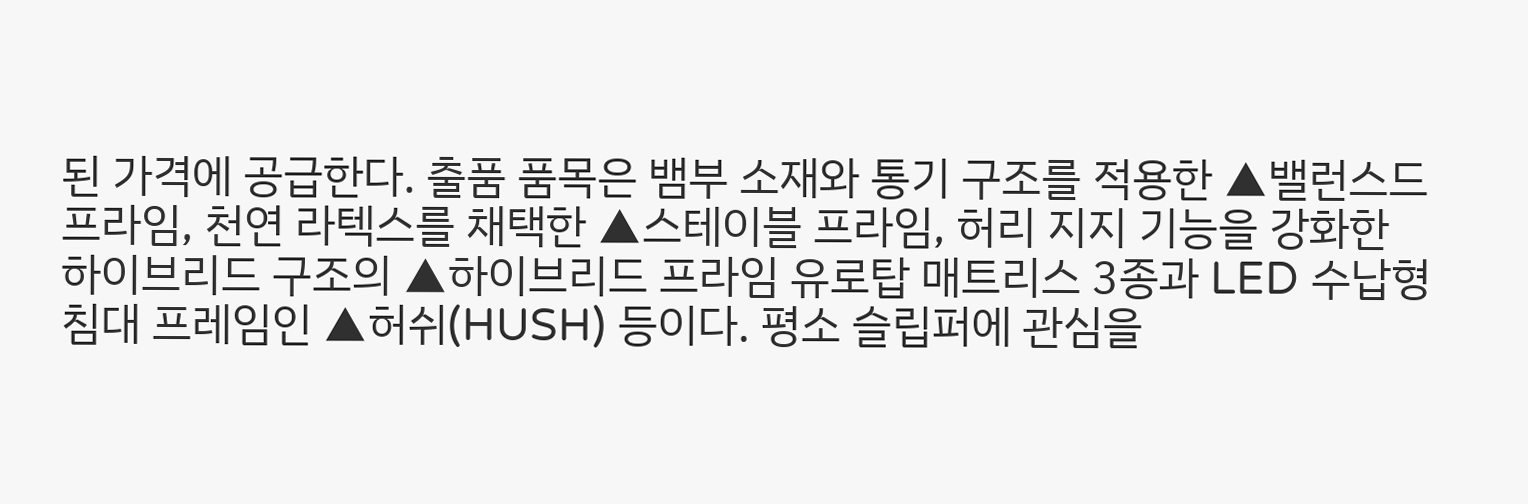된 가격에 공급한다. 출품 품목은 뱀부 소재와 통기 구조를 적용한 ▲밸런스드 프라임, 천연 라텍스를 채택한 ▲스테이블 프라임, 허리 지지 기능을 강화한 하이브리드 구조의 ▲하이브리드 프라임 유로탑 매트리스 3종과 LED 수납형 침대 프레임인 ▲허쉬(HUSH) 등이다. 평소 슬립퍼에 관심을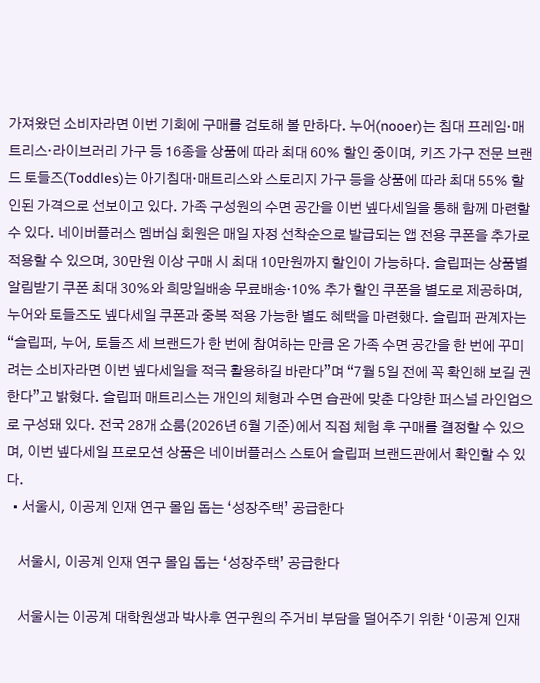가져왔던 소비자라면 이번 기회에 구매를 검토해 볼 만하다. 누어(nooer)는 침대 프레임·매트리스·라이브러리 가구 등 16종을 상품에 따라 최대 60% 할인 중이며, 키즈 가구 전문 브랜드 토들즈(Toddles)는 아기침대·매트리스와 스토리지 가구 등을 상품에 따라 최대 55% 할인된 가격으로 선보이고 있다. 가족 구성원의 수면 공간을 이번 넾다세일을 통해 함께 마련할 수 있다. 네이버플러스 멤버십 회원은 매일 자정 선착순으로 발급되는 앱 전용 쿠폰을 추가로 적용할 수 있으며, 30만원 이상 구매 시 최대 10만원까지 할인이 가능하다. 슬립퍼는 상품별 알림받기 쿠폰 최대 30%와 희망일배송 무료배송·10% 추가 할인 쿠폰을 별도로 제공하며, 누어와 토들즈도 넾다세일 쿠폰과 중복 적용 가능한 별도 혜택을 마련했다. 슬립퍼 관계자는 “슬립퍼, 누어, 토들즈 세 브랜드가 한 번에 참여하는 만큼 온 가족 수면 공간을 한 번에 꾸미려는 소비자라면 이번 넾다세일을 적극 활용하길 바란다”며 “7월 5일 전에 꼭 확인해 보길 권한다”고 밝혔다. 슬립퍼 매트리스는 개인의 체형과 수면 습관에 맞춘 다양한 퍼스널 라인업으로 구성돼 있다. 전국 28개 쇼룸(2026년 6월 기준)에서 직접 체험 후 구매를 결정할 수 있으며, 이번 넾다세일 프로모션 상품은 네이버플러스 스토어 슬립퍼 브랜드관에서 확인할 수 있다.
  • 서울시, 이공계 인재 연구 몰입 돕는 ‘성장주택’ 공급한다

    서울시, 이공계 인재 연구 몰입 돕는 ‘성장주택’ 공급한다

    서울시는 이공계 대학원생과 박사후 연구원의 주거비 부담을 덜어주기 위한 ‘이공계 인재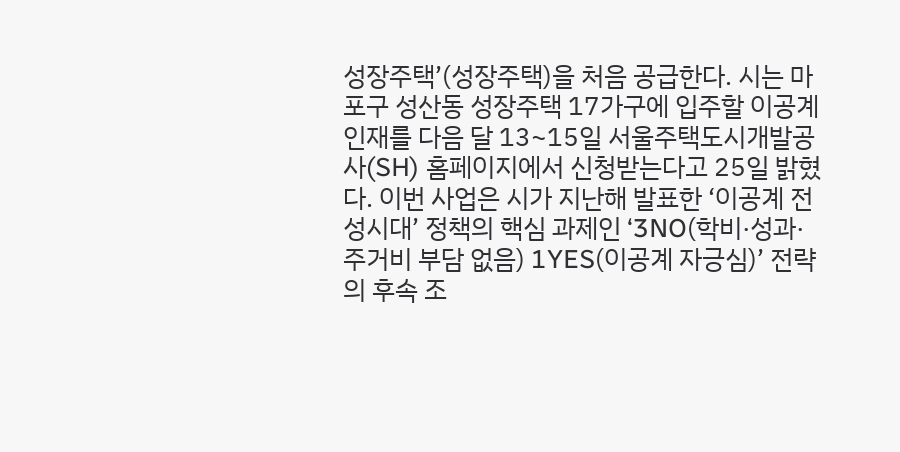성장주택’(성장주택)을 처음 공급한다. 시는 마포구 성산동 성장주택 17가구에 입주할 이공계 인재를 다음 달 13~15일 서울주택도시개발공사(SH) 홈페이지에서 신청받는다고 25일 밝혔다. 이번 사업은 시가 지난해 발표한 ‘이공계 전성시대’ 정책의 핵심 과제인 ‘3NO(학비·성과·주거비 부담 없음) 1YES(이공계 자긍심)’ 전략의 후속 조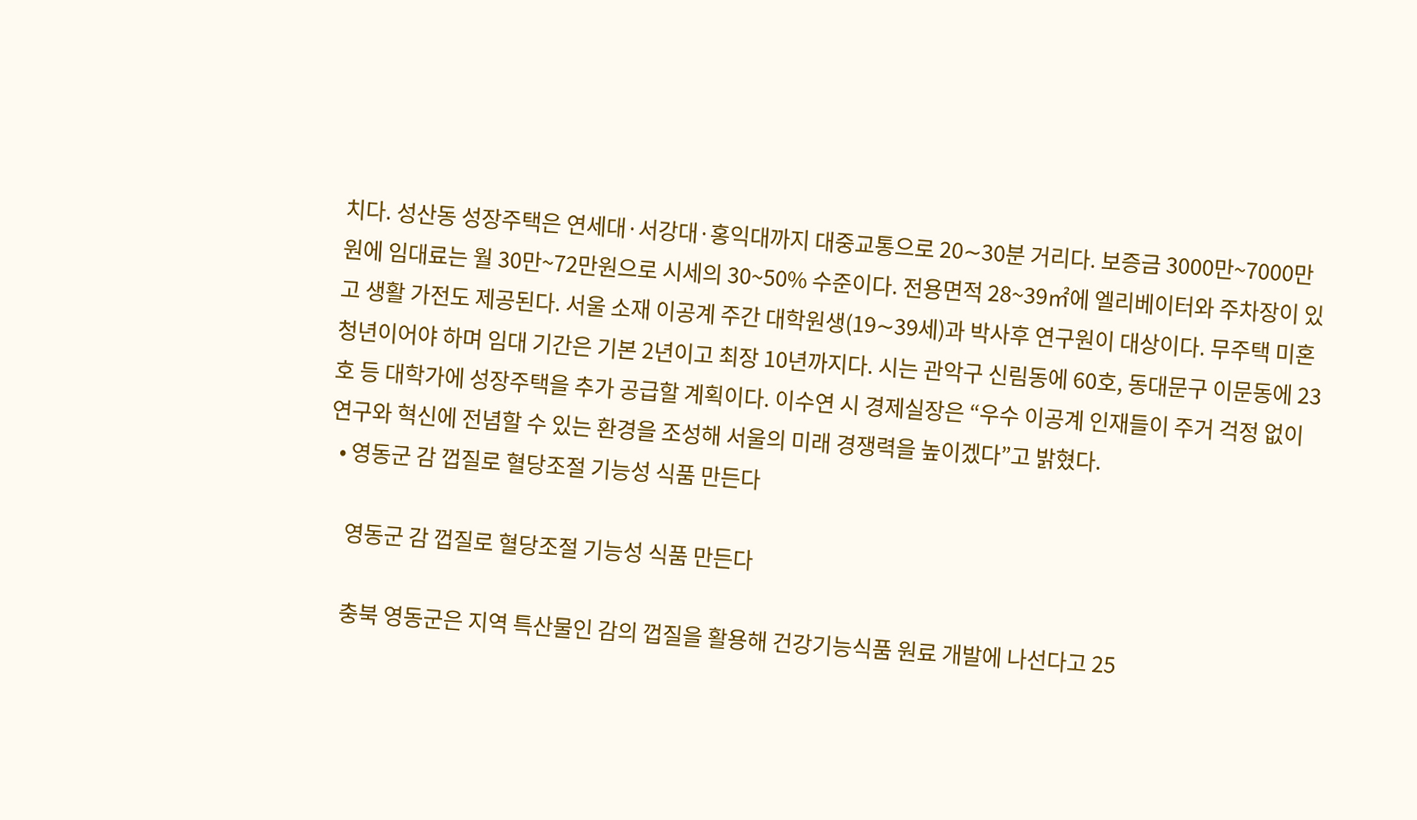치다. 성산동 성장주택은 연세대·서강대·홍익대까지 대중교통으로 20∼30분 거리다. 보증금 3000만~7000만원에 임대료는 월 30만~72만원으로 시세의 30~50% 수준이다. 전용면적 28~39㎡에 엘리베이터와 주차장이 있고 생활 가전도 제공된다. 서울 소재 이공계 주간 대학원생(19∼39세)과 박사후 연구원이 대상이다. 무주택 미혼 청년이어야 하며 임대 기간은 기본 2년이고 최장 10년까지다. 시는 관악구 신림동에 60호, 동대문구 이문동에 23호 등 대학가에 성장주택을 추가 공급할 계획이다. 이수연 시 경제실장은 “우수 이공계 인재들이 주거 걱정 없이 연구와 혁신에 전념할 수 있는 환경을 조성해 서울의 미래 경쟁력을 높이겠다”고 밝혔다.
  • 영동군 감 껍질로 혈당조절 기능성 식품 만든다

    영동군 감 껍질로 혈당조절 기능성 식품 만든다

    충북 영동군은 지역 특산물인 감의 껍질을 활용해 건강기능식품 원료 개발에 나선다고 25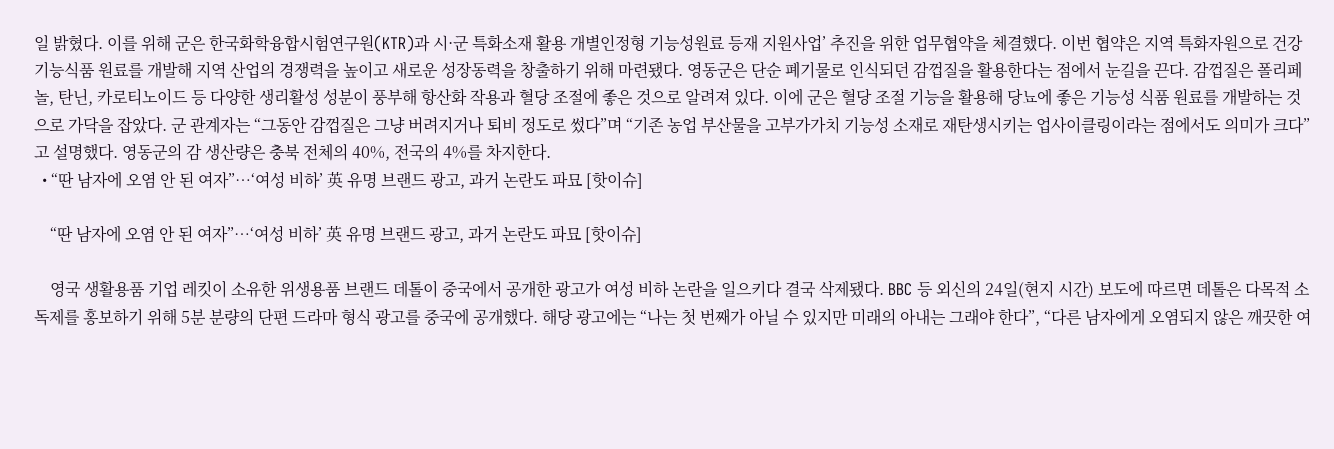일 밝혔다. 이를 위해 군은 한국화학융합시험연구원(KTR)과 시·군 특화소재 활용 개별인정형 기능성원료 등재 지원사업’ 추진을 위한 업무협약을 체결했다. 이번 협약은 지역 특화자원으로 건강기능식품 원료를 개발해 지역 산업의 경쟁력을 높이고 새로운 성장동력을 창출하기 위해 마련됐다. 영동군은 단순 폐기물로 인식되던 감껍질을 활용한다는 점에서 눈길을 끈다. 감껍질은 폴리페놀, 탄닌, 카로티노이드 등 다양한 생리활성 성분이 풍부해 항산화 작용과 혈당 조절에 좋은 것으로 알려져 있다. 이에 군은 혈당 조절 기능을 활용해 당뇨에 좋은 기능성 식품 원료를 개발하는 것으로 가닥을 잡았다. 군 관계자는 “그동안 감껍질은 그냥 버려지거나 퇴비 정도로 썼다”며 “기존 농업 부산물을 고부가가치 기능성 소재로 재탄생시키는 업사이클링이라는 점에서도 의미가 크다”고 설명했다. 영동군의 감 생산량은 충북 전체의 40%, 전국의 4%를 차지한다.
  • “딴 남자에 오염 안 된 여자”…‘여성 비하’ 英 유명 브랜드 광고, 과거 논란도 파묘 [핫이슈]

    “딴 남자에 오염 안 된 여자”…‘여성 비하’ 英 유명 브랜드 광고, 과거 논란도 파묘 [핫이슈]

    영국 생활용품 기업 레킷이 소유한 위생용품 브랜드 데톨이 중국에서 공개한 광고가 여성 비하 논란을 일으키다 결국 삭제됐다. BBC 등 외신의 24일(현지 시간) 보도에 따르면 데톨은 다목적 소독제를 홍보하기 위해 5분 분량의 단편 드라마 형식 광고를 중국에 공개했다. 해당 광고에는 “나는 첫 번째가 아닐 수 있지만 미래의 아내는 그래야 한다”, “다른 남자에게 오염되지 않은 깨끗한 여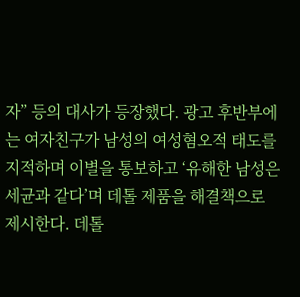자” 등의 대사가 등장했다. 광고 후반부에는 여자친구가 남성의 여성혐오적 태도를 지적하며 이별을 통보하고 ‘유해한 남성은 세균과 같다’며 데톨 제품을 해결책으로 제시한다. 데톨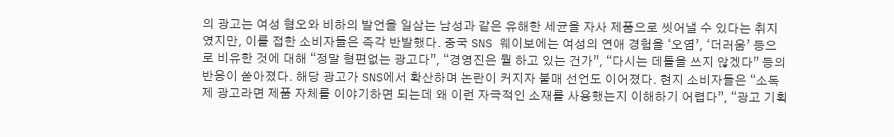의 광고는 여성 혐오와 비하의 발언을 일삼는 남성과 같은 유해한 세균을 자사 제품으로 씻어낼 수 있다는 취지였지만, 이를 접한 소비자들은 즉각 반발했다. 중국 SNS 웨이보에는 여성의 연애 경험을 ‘오염’, ‘더러움’ 등으로 비유한 것에 대해 “정말 형편없는 광고다”, “경영진은 뭘 하고 있는 건가”, “다시는 데톨을 쓰지 않겠다” 등의 반응이 쏟아졌다. 해당 광고가 SNS에서 확산하며 논란이 커지자 불매 선언도 이어졌다. 현지 소비자들은 “소독제 광고라면 제품 자체를 이야기하면 되는데 왜 이런 자극적인 소재를 사용했는지 이해하기 어렵다”, “광고 기획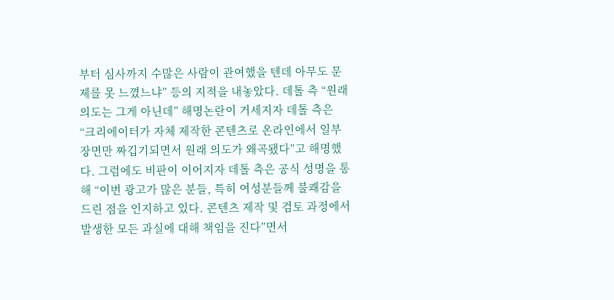부터 심사까지 수많은 사람이 관여했을 텐데 아무도 문제를 못 느꼈느냐” 등의 지적을 내놓았다. 데톨 측 “원래 의도는 그게 아닌데” 해명논란이 거세지자 데톨 측은 “크리에이터가 자체 제작한 콘텐츠로 온라인에서 일부 장면만 짜깁기되면서 원래 의도가 왜곡됐다”고 해명했다. 그럼에도 비판이 이어지자 데톨 측은 공식 성명을 통해 “이번 광고가 많은 분들, 특히 여성분들께 불쾌감을 드린 점을 인지하고 있다. 콘텐츠 제작 및 검토 과정에서 발생한 모든 과실에 대해 책임을 진다”면서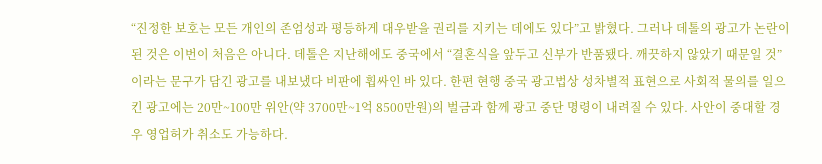“진정한 보호는 모든 개인의 존엄성과 평등하게 대우받을 권리를 지키는 데에도 있다”고 밝혔다. 그러나 데톨의 광고가 논란이 된 것은 이번이 처음은 아니다. 데톨은 지난해에도 중국에서 “결혼식을 앞두고 신부가 반품됐다. 깨끗하지 않았기 때문일 것”이라는 문구가 담긴 광고를 내보냈다 비판에 휩싸인 바 있다. 한편 현행 중국 광고법상 성차별적 표현으로 사회적 물의를 일으킨 광고에는 20만~100만 위안(약 3700만~1억 8500만원)의 벌금과 함께 광고 중단 명령이 내려질 수 있다. 사안이 중대할 경우 영업허가 취소도 가능하다.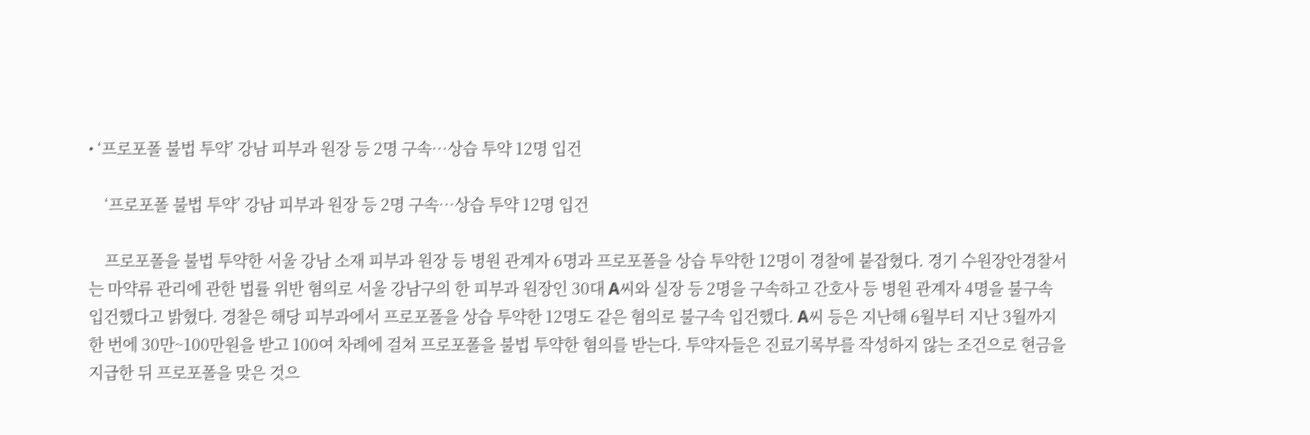• ‘프로포폴 불법 투약’ 강남 피부과 원장 등 2명 구속…상습 투약 12명 입건

    ‘프로포폴 불법 투약’ 강남 피부과 원장 등 2명 구속…상습 투약 12명 입건

    프로포폴을 불법 투약한 서울 강남 소재 피부과 원장 등 병원 관계자 6명과 프로포폴을 상습 투약한 12명이 경찰에 붙잡혔다. 경기 수원장안경찰서는 마약류 관리에 관한 법률 위반 혐의로 서울 강남구의 한 피부과 원장인 30대 A씨와 실장 등 2명을 구속하고 간호사 등 병원 관계자 4명을 불구속 입건했다고 밝혔다. 경찰은 해당 피부과에서 프로포폴을 상습 투약한 12명도 같은 혐의로 불구속 입건했다. A씨 등은 지난해 6월부터 지난 3월까지 한 번에 30만~100만원을 받고 100여 차례에 걸쳐 프로포폴을 불법 투약한 혐의를 받는다. 투약자들은 진료기록부를 작성하지 않는 조건으로 현금을 지급한 뒤 프로포폴을 맞은 것으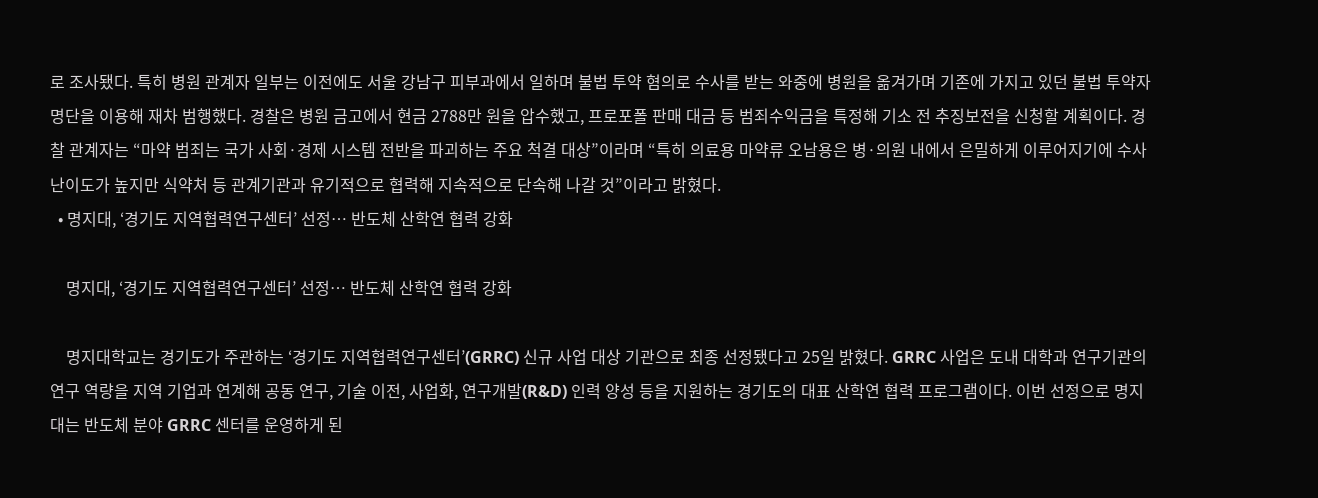로 조사됐다. 특히 병원 관계자 일부는 이전에도 서울 강남구 피부과에서 일하며 불법 투약 혐의로 수사를 받는 와중에 병원을 옮겨가며 기존에 가지고 있던 불법 투약자 명단을 이용해 재차 범행했다. 경찰은 병원 금고에서 현금 2788만 원을 압수했고, 프로포폴 판매 대금 등 범죄수익금을 특정해 기소 전 추징보전을 신청할 계획이다. 경찰 관계자는 “마약 범죄는 국가 사회·경제 시스템 전반을 파괴하는 주요 척결 대상”이라며 “특히 의료용 마약류 오남용은 병·의원 내에서 은밀하게 이루어지기에 수사 난이도가 높지만 식약처 등 관계기관과 유기적으로 협력해 지속적으로 단속해 나갈 것”이라고 밝혔다.
  • 명지대, ‘경기도 지역협력연구센터’ 선정… 반도체 산학연 협력 강화

    명지대, ‘경기도 지역협력연구센터’ 선정… 반도체 산학연 협력 강화

    명지대학교는 경기도가 주관하는 ‘경기도 지역협력연구센터’(GRRC) 신규 사업 대상 기관으로 최종 선정됐다고 25일 밝혔다. GRRC 사업은 도내 대학과 연구기관의 연구 역량을 지역 기업과 연계해 공동 연구, 기술 이전, 사업화, 연구개발(R&D) 인력 양성 등을 지원하는 경기도의 대표 산학연 협력 프로그램이다. 이번 선정으로 명지대는 반도체 분야 GRRC 센터를 운영하게 된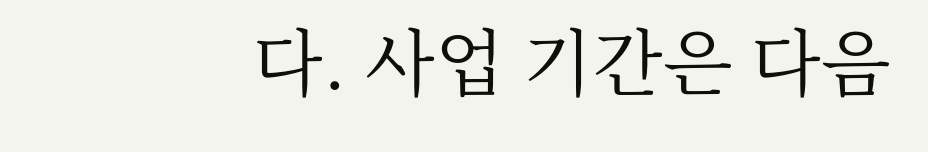다. 사업 기간은 다음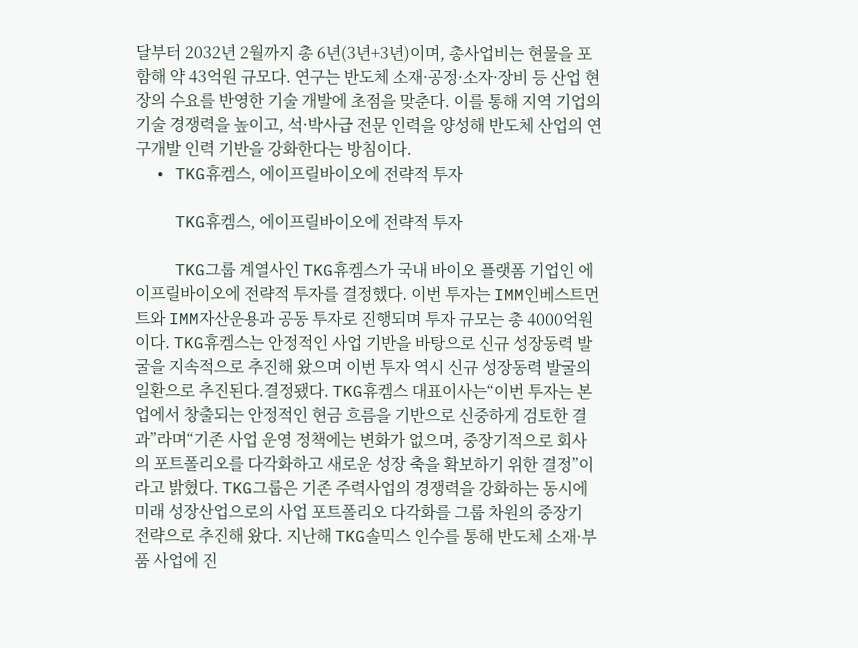달부터 2032년 2월까지 총 6년(3년+3년)이며, 총사업비는 현물을 포함해 약 43억원 규모다. 연구는 반도체 소재·공정·소자·장비 등 산업 현장의 수요를 반영한 기술 개발에 초점을 맞춘다. 이를 통해 지역 기업의 기술 경쟁력을 높이고, 석·박사급 전문 인력을 양성해 반도체 산업의 연구개발 인력 기반을 강화한다는 방침이다.
  • TKG휴켐스, 에이프릴바이오에 전략적 투자

    TKG휴켐스, 에이프릴바이오에 전략적 투자

    TKG그룹 계열사인 TKG휴켐스가 국내 바이오 플랫폼 기업인 에이프릴바이오에 전략적 투자를 결정했다. 이번 투자는 IMM인베스트먼트와 IMM자산운용과 공동 투자로 진행되며 투자 규모는 총 4000억원이다. TKG휴켐스는 안정적인 사업 기반을 바탕으로 신규 성장동력 발굴을 지속적으로 추진해 왔으며 이번 투자 역시 신규 성장동력 발굴의 일환으로 추진된다.결정됐다. TKG휴켐스 대표이사는“이번 투자는 본업에서 창출되는 안정적인 현금 흐름을 기반으로 신중하게 검토한 결과”라며“기존 사업 운영 정책에는 변화가 없으며, 중장기적으로 회사의 포트폴리오를 다각화하고 새로운 성장 축을 확보하기 위한 결정”이라고 밝혔다. TKG그룹은 기존 주력사업의 경쟁력을 강화하는 동시에 미래 성장산업으로의 사업 포트폴리오 다각화를 그룹 차원의 중장기 전략으로 추진해 왔다. 지난해 TKG솔믹스 인수를 통해 반도체 소재·부품 사업에 진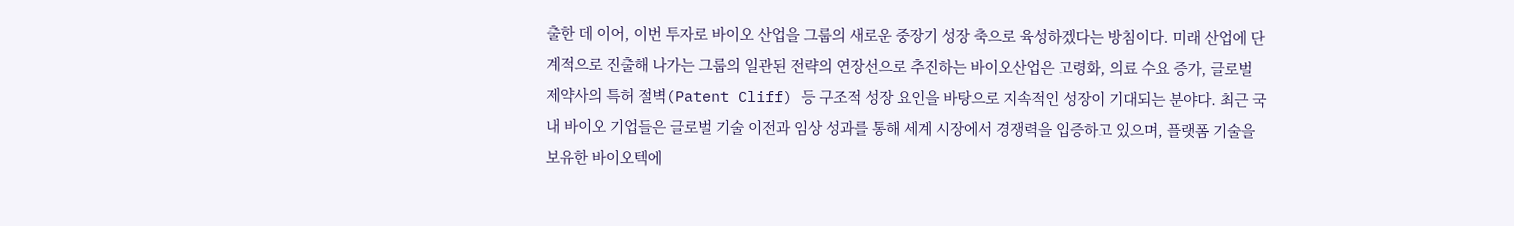출한 데 이어, 이번 투자로 바이오 산업을 그룹의 새로운 중장기 성장 축으로 육성하겠다는 방침이다. 미래 산업에 단계적으로 진출해 나가는 그룹의 일관된 전략의 연장선으로 추진하는 바이오산업은 고령화, 의료 수요 증가, 글로벌 제약사의 특허 절벽(Patent Cliff) 등 구조적 성장 요인을 바탕으로 지속적인 성장이 기대되는 분야다. 최근 국내 바이오 기업들은 글로벌 기술 이전과 임상 성과를 통해 세계 시장에서 경쟁력을 입증하고 있으며, 플랫폼 기술을 보유한 바이오텍에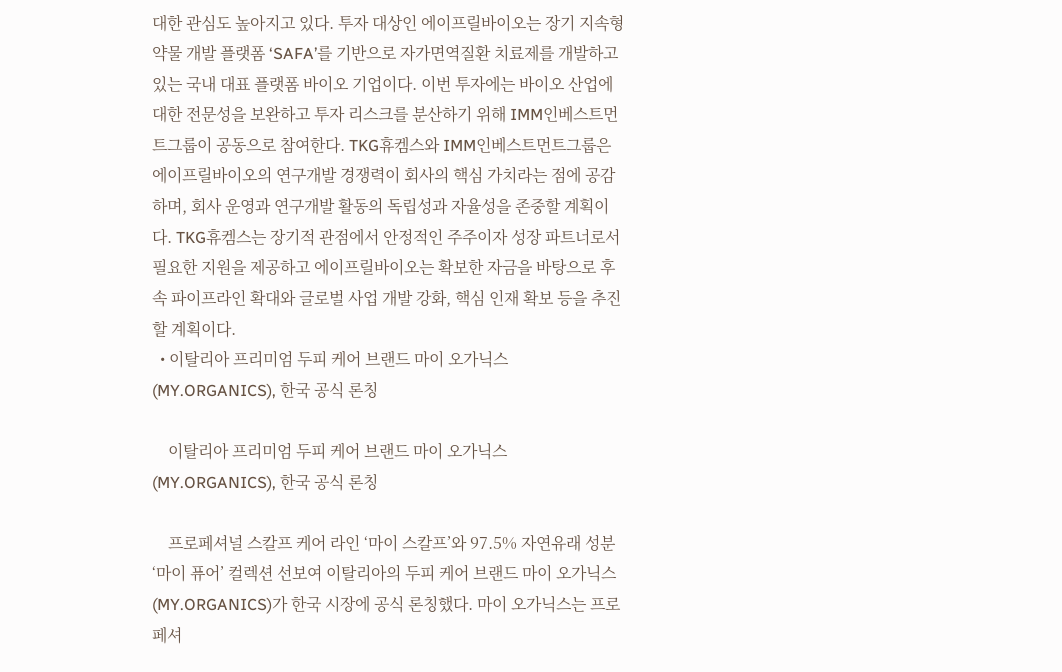대한 관심도 높아지고 있다. 투자 대상인 에이프릴바이오는 장기 지속형 약물 개발 플랫폼 ‘SAFA’를 기반으로 자가면역질환 치료제를 개발하고 있는 국내 대표 플랫폼 바이오 기업이다. 이번 투자에는 바이오 산업에 대한 전문성을 보완하고 투자 리스크를 분산하기 위해 IMM인베스트먼트그룹이 공동으로 참여한다. TKG휴켐스와 IMM인베스트먼트그룹은 에이프릴바이오의 연구개발 경쟁력이 회사의 핵심 가치라는 점에 공감하며, 회사 운영과 연구개발 활동의 독립성과 자율성을 존중할 계획이다. TKG휴켐스는 장기적 관점에서 안정적인 주주이자 성장 파트너로서 필요한 지원을 제공하고 에이프릴바이오는 확보한 자금을 바탕으로 후속 파이프라인 확대와 글로벌 사업 개발 강화, 핵심 인재 확보 등을 추진할 계획이다.
  • 이탈리아 프리미엄 두피 케어 브랜드 마이 오가닉스(MY.ORGANICS), 한국 공식 론칭

    이탈리아 프리미엄 두피 케어 브랜드 마이 오가닉스(MY.ORGANICS), 한국 공식 론칭

    프로페셔널 스칼프 케어 라인 ‘마이 스칼프’와 97.5% 자연유래 성분 ‘마이 퓨어’ 컬렉션 선보여 이탈리아의 두피 케어 브랜드 마이 오가닉스(MY.ORGANICS)가 한국 시장에 공식 론칭했다. 마이 오가닉스는 프로페셔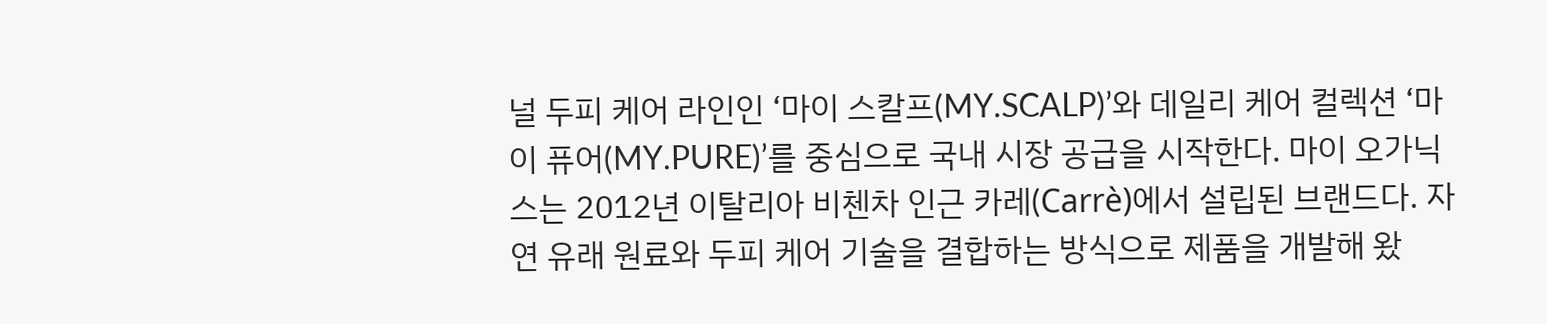널 두피 케어 라인인 ‘마이 스칼프(MY.SCALP)’와 데일리 케어 컬렉션 ‘마이 퓨어(MY.PURE)’를 중심으로 국내 시장 공급을 시작한다. 마이 오가닉스는 2012년 이탈리아 비첸차 인근 카레(Carrè)에서 설립된 브랜드다. 자연 유래 원료와 두피 케어 기술을 결합하는 방식으로 제품을 개발해 왔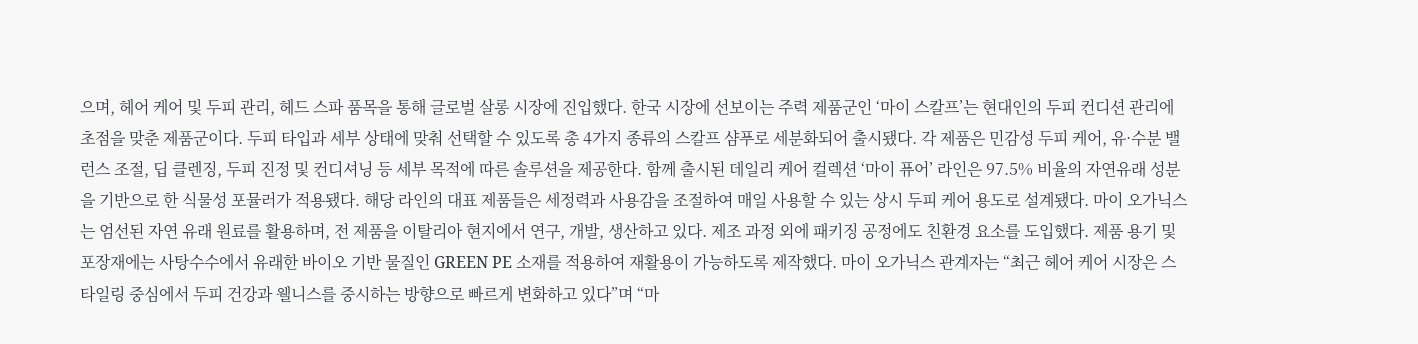으며, 헤어 케어 및 두피 관리, 헤드 스파 품목을 통해 글로벌 살롱 시장에 진입했다. 한국 시장에 선보이는 주력 제품군인 ‘마이 스칼프’는 현대인의 두피 컨디션 관리에 초점을 맞춘 제품군이다. 두피 타입과 세부 상태에 맞춰 선택할 수 있도록 총 4가지 종류의 스칼프 샴푸로 세분화되어 출시됐다. 각 제품은 민감성 두피 케어, 유·수분 밸런스 조절, 딥 클렌징, 두피 진정 및 컨디셔닝 등 세부 목적에 따른 솔루션을 제공한다. 함께 출시된 데일리 케어 컬렉션 ‘마이 퓨어’ 라인은 97.5% 비율의 자연유래 성분을 기반으로 한 식물성 포뮬러가 적용됐다. 해당 라인의 대표 제품들은 세정력과 사용감을 조절하여 매일 사용할 수 있는 상시 두피 케어 용도로 설계됐다. 마이 오가닉스는 엄선된 자연 유래 원료를 활용하며, 전 제품을 이탈리아 현지에서 연구, 개발, 생산하고 있다. 제조 과정 외에 패키징 공정에도 친환경 요소를 도입했다. 제품 용기 및 포장재에는 사탕수수에서 유래한 바이오 기반 물질인 GREEN PE 소재를 적용하여 재활용이 가능하도록 제작했다. 마이 오가닉스 관계자는 “최근 헤어 케어 시장은 스타일링 중심에서 두피 건강과 웰니스를 중시하는 방향으로 빠르게 변화하고 있다”며 “마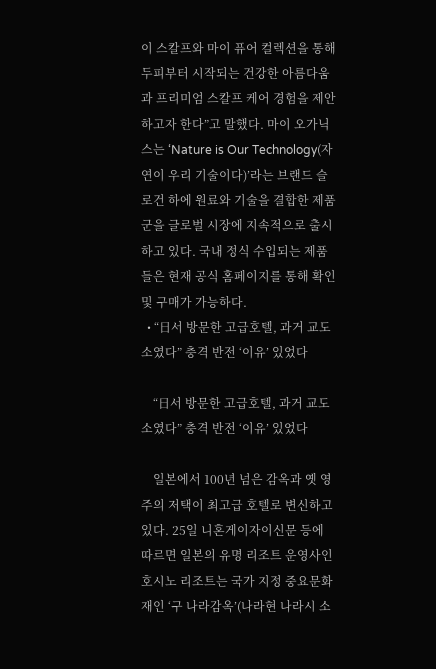이 스칼프와 마이 퓨어 컬렉션을 통해 두피부터 시작되는 건강한 아름다움과 프리미엄 스칼프 케어 경험을 제안하고자 한다”고 말했다. 마이 오가닉스는 ‘Nature is Our Technology(자연이 우리 기술이다)’라는 브랜드 슬로건 하에 원료와 기술을 결합한 제품군을 글로벌 시장에 지속적으로 출시하고 있다. 국내 정식 수입되는 제품들은 현재 공식 홈페이지를 통해 확인 및 구매가 가능하다.
  • “日서 방문한 고급호텔, 과거 교도소였다” 충격 반전 ‘이유’ 있었다

    “日서 방문한 고급호텔, 과거 교도소였다” 충격 반전 ‘이유’ 있었다

    일본에서 100년 넘은 감옥과 옛 영주의 저택이 최고급 호텔로 변신하고 있다. 25일 니혼게이자이신문 등에 따르면 일본의 유명 리조트 운영사인 호시노 리조트는 국가 지정 중요문화재인 ‘구 나라감옥’(나라현 나라시 소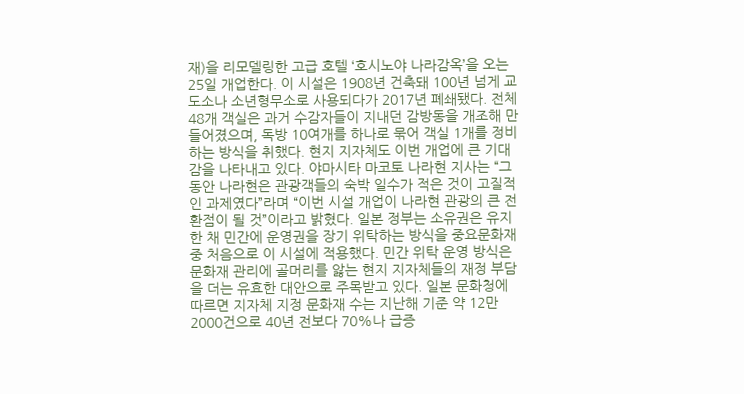재)을 리모델링한 고급 호텔 ‘호시노야 나라감옥’을 오는 25일 개업한다. 이 시설은 1908년 건축돼 100년 넘게 교도소나 소년형무소로 사용되다가 2017년 폐쇄됐다. 전체 48개 객실은 과거 수감자들이 지내던 감방동을 개조해 만들어졌으며, 독방 10여개를 하나로 묶어 객실 1개를 정비하는 방식을 취했다. 현지 지자체도 이번 개업에 큰 기대감을 나타내고 있다. 야마시타 마코토 나라현 지사는 “그동안 나라현은 관광객들의 숙박 일수가 적은 것이 고질적인 과제였다”라며 “이번 시설 개업이 나라현 관광의 큰 전환점이 될 것”이라고 밝혔다. 일본 정부는 소유권은 유지한 채 민간에 운영권을 장기 위탁하는 방식을 중요문화재 중 처음으로 이 시설에 적용했다. 민간 위탁 운영 방식은 문화재 관리에 골머리를 앓는 현지 지자체들의 재정 부담을 더는 유효한 대안으로 주목받고 있다. 일본 문화청에 따르면 지자체 지정 문화재 수는 지난해 기준 약 12만 2000건으로 40년 전보다 70%나 급증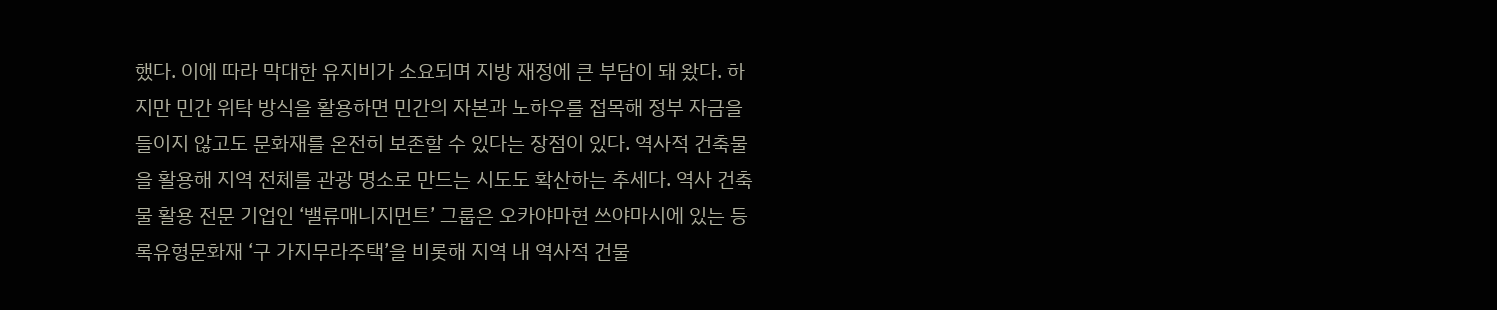했다. 이에 따라 막대한 유지비가 소요되며 지방 재정에 큰 부담이 돼 왔다. 하지만 민간 위탁 방식을 활용하면 민간의 자본과 노하우를 접목해 정부 자금을 들이지 않고도 문화재를 온전히 보존할 수 있다는 장점이 있다. 역사적 건축물을 활용해 지역 전체를 관광 명소로 만드는 시도도 확산하는 추세다. 역사 건축물 활용 전문 기업인 ‘밸류매니지먼트’ 그룹은 오카야마현 쓰야마시에 있는 등록유형문화재 ‘구 가지무라주택’을 비롯해 지역 내 역사적 건물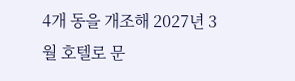4개 동을 개조해 2027년 3월 호텔로 문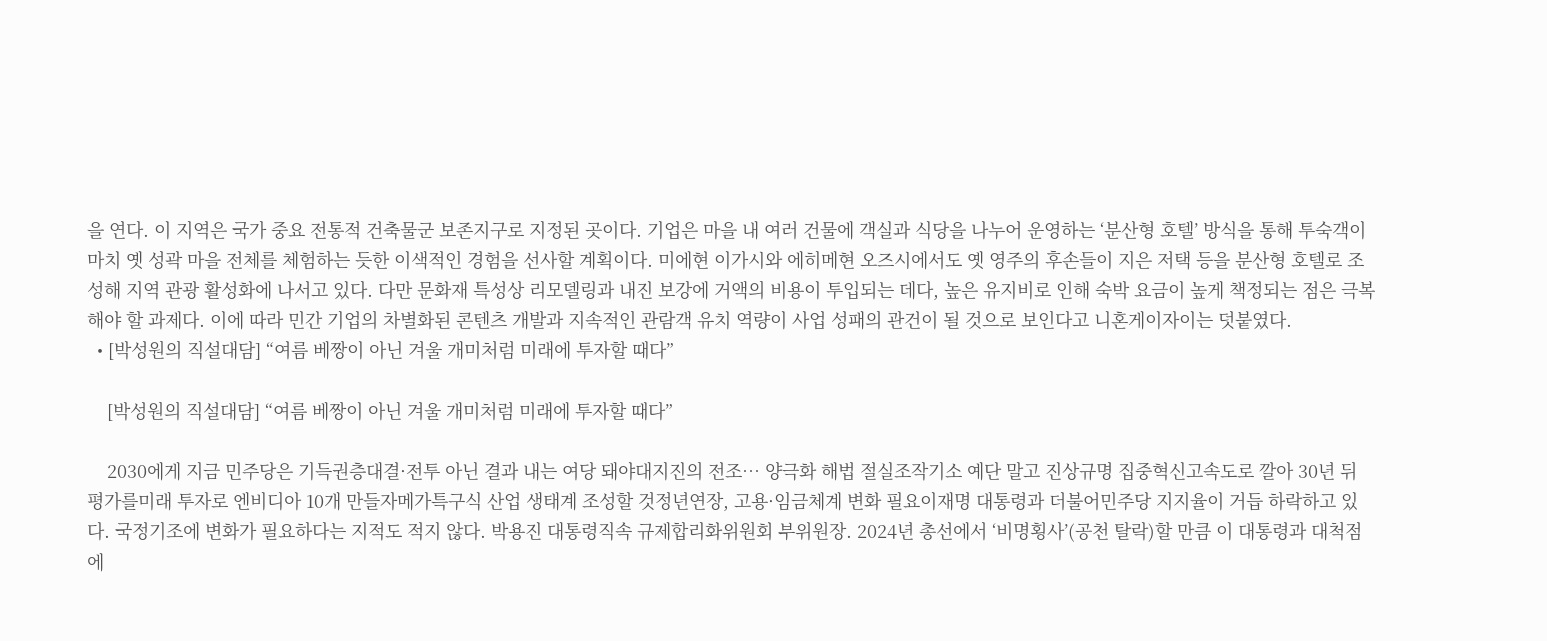을 연다. 이 지역은 국가 중요 전통적 건축물군 보존지구로 지정된 곳이다. 기업은 마을 내 여러 건물에 객실과 식당을 나누어 운영하는 ‘분산형 호텔’ 방식을 통해 투숙객이 마치 옛 성곽 마을 전체를 체험하는 듯한 이색적인 경험을 선사할 계획이다. 미에현 이가시와 에히메현 오즈시에서도 옛 영주의 후손들이 지은 저택 등을 분산형 호텔로 조성해 지역 관광 활성화에 나서고 있다. 다만 문화재 특성상 리모델링과 내진 보강에 거액의 비용이 투입되는 데다, 높은 유지비로 인해 숙박 요금이 높게 책정되는 점은 극복해야 할 과제다. 이에 따라 민간 기업의 차별화된 콘텐츠 개발과 지속적인 관람객 유치 역량이 사업 성패의 관건이 될 것으로 보인다고 니혼게이자이는 덧붙였다.
  • [박성원의 직설대담] “여름 베짱이 아닌 겨울 개미처럼 미래에 투자할 때다”

    [박성원의 직설대담] “여름 베짱이 아닌 겨울 개미처럼 미래에 투자할 때다”

    2030에게 지금 민주당은 기득권층대결·전투 아닌 결과 내는 여당 돼야대지진의 전조… 양극화 해법 절실조작기소 예단 말고 진상규명 집중혁신고속도로 깔아 30년 뒤 평가를미래 투자로 엔비디아 10개 만들자메가특구식 산업 생태계 조성할 것정년연장, 고용·임금체계 변화 필요이재명 대통령과 더불어민주당 지지율이 거듭 하락하고 있다. 국정기조에 변화가 필요하다는 지적도 적지 않다. 박용진 대통령직속 규제합리화위원회 부위원장. 2024년 총선에서 ‘비명횡사’(공천 탈락)할 만큼 이 대통령과 대척점에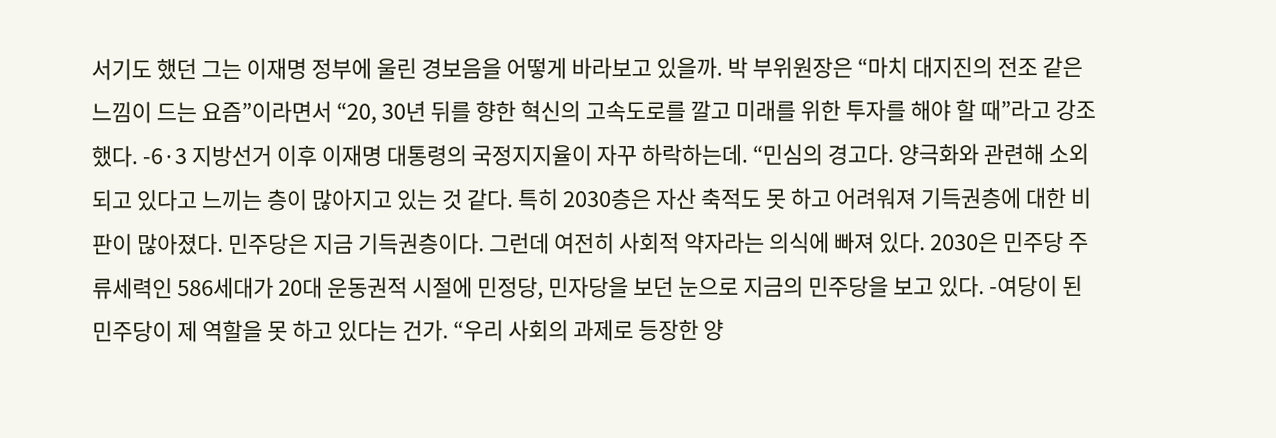서기도 했던 그는 이재명 정부에 울린 경보음을 어떻게 바라보고 있을까. 박 부위원장은 “마치 대지진의 전조 같은 느낌이 드는 요즘”이라면서 “20, 30년 뒤를 향한 혁신의 고속도로를 깔고 미래를 위한 투자를 해야 할 때”라고 강조했다. -6·3 지방선거 이후 이재명 대통령의 국정지지율이 자꾸 하락하는데. “민심의 경고다. 양극화와 관련해 소외되고 있다고 느끼는 층이 많아지고 있는 것 같다. 특히 2030층은 자산 축적도 못 하고 어려워져 기득권층에 대한 비판이 많아졌다. 민주당은 지금 기득권층이다. 그런데 여전히 사회적 약자라는 의식에 빠져 있다. 2030은 민주당 주류세력인 586세대가 20대 운동권적 시절에 민정당, 민자당을 보던 눈으로 지금의 민주당을 보고 있다. -여당이 된 민주당이 제 역할을 못 하고 있다는 건가. “우리 사회의 과제로 등장한 양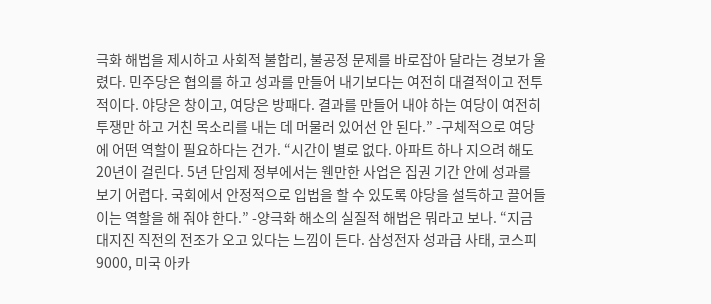극화 해법을 제시하고 사회적 불합리, 불공정 문제를 바로잡아 달라는 경보가 울렸다. 민주당은 협의를 하고 성과를 만들어 내기보다는 여전히 대결적이고 전투적이다. 야당은 창이고, 여당은 방패다. 결과를 만들어 내야 하는 여당이 여전히 투쟁만 하고 거친 목소리를 내는 데 머물러 있어선 안 된다.” -구체적으로 여당에 어떤 역할이 필요하다는 건가. “시간이 별로 없다. 아파트 하나 지으려 해도 20년이 걸린다. 5년 단임제 정부에서는 웬만한 사업은 집권 기간 안에 성과를 보기 어렵다. 국회에서 안정적으로 입법을 할 수 있도록 야당을 설득하고 끌어들이는 역할을 해 줘야 한다.” -양극화 해소의 실질적 해법은 뭐라고 보나. “지금 대지진 직전의 전조가 오고 있다는 느낌이 든다. 삼성전자 성과급 사태, 코스피 9000, 미국 아카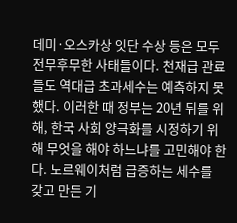데미·오스카상 잇단 수상 등은 모두 전무후무한 사태들이다. 천재급 관료들도 역대급 초과세수는 예측하지 못했다. 이러한 때 정부는 20년 뒤를 위해, 한국 사회 양극화를 시정하기 위해 무엇을 해야 하느냐를 고민해야 한다. 노르웨이처럼 급증하는 세수를 갖고 만든 기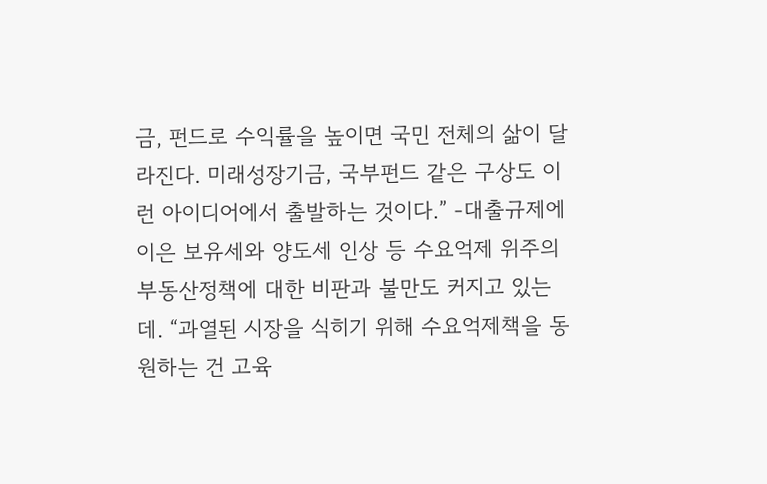금, 펀드로 수익률을 높이면 국민 전체의 삶이 달라진다. 미래성장기금, 국부펀드 같은 구상도 이런 아이디어에서 출발하는 것이다.” -대출규제에 이은 보유세와 양도세 인상 등 수요억제 위주의 부동산정책에 대한 비판과 불만도 커지고 있는데. “과열된 시장을 식히기 위해 수요억제책을 동원하는 건 고육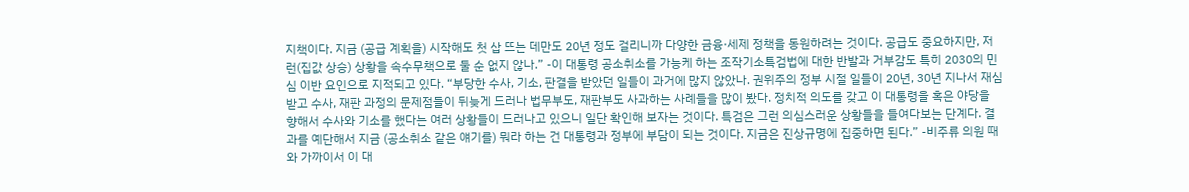지책이다. 지금 (공급 계획을) 시작해도 첫 삽 뜨는 데만도 20년 정도 걸리니까 다양한 금융·세제 정책을 동원하려는 것이다. 공급도 중요하지만, 저런(집값 상승) 상황을 속수무책으로 둘 순 없지 않나.” -이 대통령 공소취소를 가능케 하는 조작기소특검법에 대한 반발과 거부감도 특히 2030의 민심 이반 요인으로 지적되고 있다. “부당한 수사, 기소, 판결을 받았던 일들이 과거에 많지 않았나. 권위주의 정부 시절 일들이 20년, 30년 지나서 재심받고 수사, 재판 과정의 문제점들이 뒤늦게 드러나 법무부도, 재판부도 사과하는 사례들을 많이 봤다. 정치적 의도를 갖고 이 대통령을 혹은 야당을 향해서 수사와 기소를 했다는 여러 상황들이 드러나고 있으니 일단 확인해 보자는 것이다. 특검은 그런 의심스러운 상황들을 들여다보는 단계다. 결과를 예단해서 지금 (공소취소 같은 얘기를) 뭐라 하는 건 대통령과 정부에 부담이 되는 것이다. 지금은 진상규명에 집중하면 된다.” -비주류 의원 때와 가까이서 이 대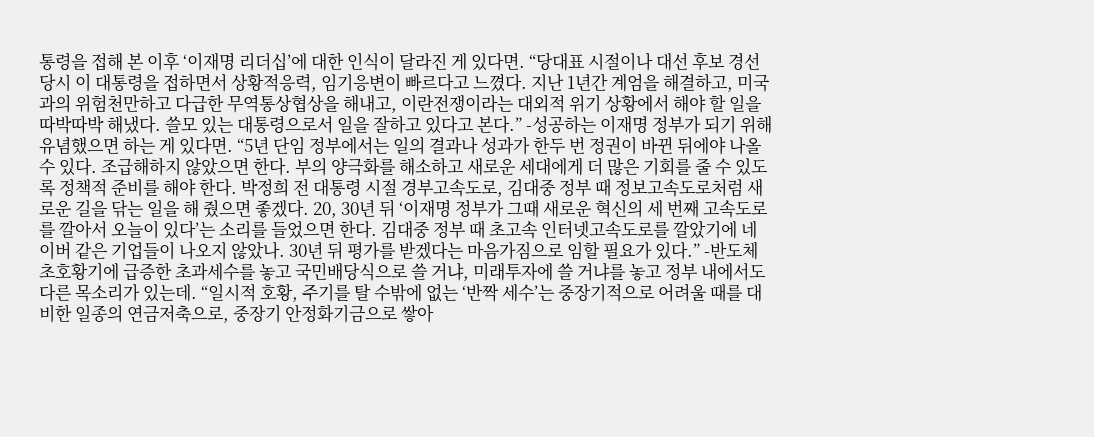통령을 접해 본 이후 ‘이재명 리더십’에 대한 인식이 달라진 게 있다면. “당대표 시절이나 대선 후보 경선 당시 이 대통령을 접하면서 상황적응력, 임기응변이 빠르다고 느꼈다. 지난 1년간 계엄을 해결하고, 미국과의 위험천만하고 다급한 무역통상협상을 해내고, 이란전쟁이라는 대외적 위기 상황에서 해야 할 일을 따박따박 해냈다. 쓸모 있는 대통령으로서 일을 잘하고 있다고 본다.” -성공하는 이재명 정부가 되기 위해 유념했으면 하는 게 있다면. “5년 단임 정부에서는 일의 결과나 성과가 한두 번 정권이 바뀐 뒤에야 나올 수 있다. 조급해하지 않았으면 한다. 부의 양극화를 해소하고 새로운 세대에게 더 많은 기회를 줄 수 있도록 정책적 준비를 해야 한다. 박정희 전 대통령 시절 경부고속도로, 김대중 정부 때 정보고속도로처럼 새로운 길을 닦는 일을 해 줬으면 좋겠다. 20, 30년 뒤 ‘이재명 정부가 그때 새로운 혁신의 세 번째 고속도로를 깔아서 오늘이 있다’는 소리를 들었으면 한다. 김대중 정부 때 초고속 인터넷고속도로를 깔았기에 네이버 같은 기업들이 나오지 않았나. 30년 뒤 평가를 받겠다는 마음가짐으로 임할 필요가 있다.” -반도체 초호황기에 급증한 초과세수를 놓고 국민배당식으로 쓸 거냐, 미래투자에 쓸 거냐를 놓고 정부 내에서도 다른 목소리가 있는데. “일시적 호황, 주기를 탈 수밖에 없는 ‘반짝 세수’는 중장기적으로 어려울 때를 대비한 일종의 연금저축으로, 중장기 안정화기금으로 쌓아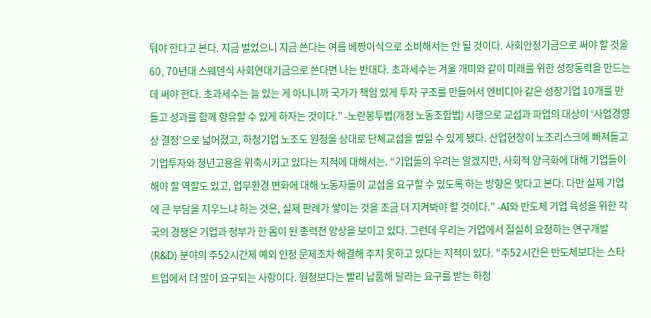둬야 한다고 본다. 지금 벌었으니 지금 쓴다는 여름 베짱이식으로 소비해서는 안 될 것이다. 사회안정기금으로 써야 할 것을 60, 70년대 스웨덴식 사회연대기금으로 쓴다면 나는 반대다. 초과세수는 겨울 개미와 같이 미래를 위한 성장동력을 만드는 데 써야 한다. 초과세수는 늘 있는 게 아니니까 국가가 책임 있게 투자 구조를 만들어서 엔비디아 같은 성장기업 10개를 만들고 성과를 함께 향유할 수 있게 하자는 것이다.” -노란봉투법(개정 노동조합법) 시행으로 교섭과 파업의 대상이 ‘사업경영상 결정’으로 넓어졌고, 하청기업 노조도 원청을 상대로 단체교섭을 벌일 수 있게 됐다. 산업현장이 노조리스크에 빠져들고 기업투자와 청년고용을 위축시키고 있다는 지적에 대해서는. “기업들의 우려는 알겠지만, 사회적 양극화에 대해 기업들이 해야 할 역할도 있고, 업무환경 변화에 대해 노동자들이 교섭을 요구할 수 있도록 하는 방향은 맞다고 본다. 다만 실제 기업에 큰 부담을 지우느냐 하는 것은, 실제 판례가 쌓이는 것을 조금 더 지켜봐야 할 것이다.” -AI와 반도체 기업 육성을 위한 각국의 경쟁은 기업과 정부가 한 몸이 된 총력전 양상을 보이고 있다. 그런데 우리는 기업에서 절실히 요청하는 연구개발(R&D) 분야의 주52시간제 예외 인정 문제조차 해결해 주지 못하고 있다는 지적이 있다. “주52시간은 반도체보다는 스타트업에서 더 많이 요구되는 사항이다. 원청보다는 빨리 납품해 달라는 요구를 받는 하청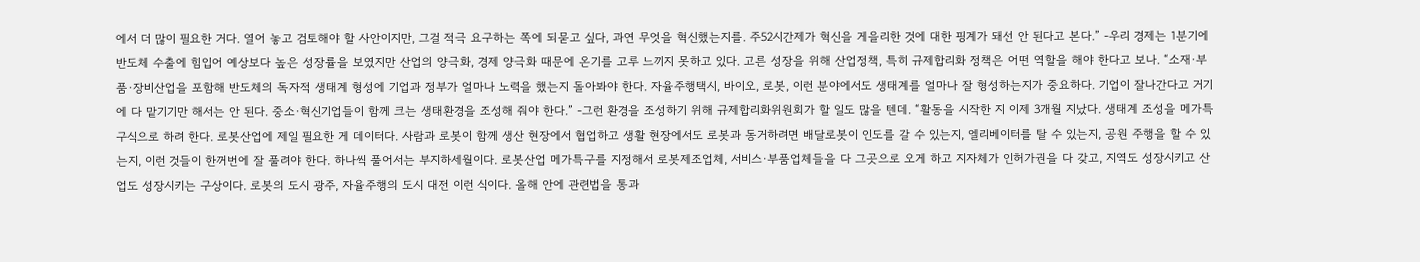에서 더 많이 필요한 거다. 열어 놓고 검토해야 할 사안이지만, 그걸 적극 요구하는 쪽에 되묻고 싶다, 과연 무엇을 혁신했는지를. 주52시간제가 혁신을 게을리한 것에 대한 핑계가 돼선 안 된다고 본다.” -우리 경제는 1분기에 반도체 수출에 힘입어 예상보다 높은 성장률을 보였지만 산업의 양극화, 경제 양극화 때문에 온기를 고루 느끼지 못하고 있다. 고른 성장을 위해 산업정책, 특히 규제합리화 정책은 어떤 역할을 해야 한다고 보나. “소재·부품·장비산업을 포함해 반도체의 독자적 생태계 형성에 기업과 정부가 얼마나 노력을 했는지 돌아봐야 한다. 자율주행택시, 바이오, 로봇, 이런 분야에서도 생태계를 얼마나 잘 형성하는지가 중요하다. 기업이 잘나간다고 거기에 다 맡기기만 해서는 안 된다. 중소·혁신기업들이 함께 크는 생태환경을 조성해 줘야 한다.” -그런 환경을 조성하기 위해 규제합리화위원회가 할 일도 많을 텐데. “활동을 시작한 지 이제 3개월 지났다. 생태계 조성을 메가특구식으로 하려 한다. 로봇산업에 제일 필요한 게 데이터다. 사람과 로봇이 함께 생산 현장에서 협업하고 생활 현장에서도 로봇과 동거하려면 배달로봇이 인도를 갈 수 있는지, 엘리베이터를 탈 수 있는지, 공원 주행을 할 수 있는지, 이런 것들이 한꺼번에 잘 풀려야 한다. 하나씩 풀어서는 부지하세월이다. 로봇산업 메가특구를 지정해서 로봇제조업체, 서비스·부품업체들을 다 그곳으로 오게 하고 지자체가 인허가권을 다 갖고, 지역도 성장시키고 산업도 성장시키는 구상이다. 로봇의 도시 광주, 자율주행의 도시 대전 이런 식이다. 올해 안에 관련법을 통과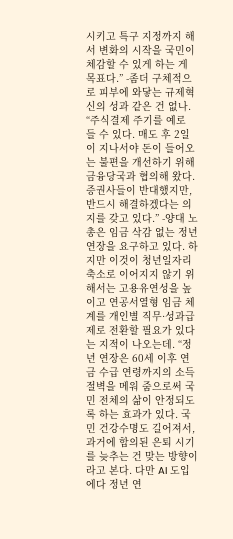시키고 특구 지정까지 해서 변화의 시작을 국민이 체감할 수 있게 하는 게 목표다.” -좀더 구체적으로 피부에 와닿는 규제혁신의 성과 같은 건 없나. “주식결제 주기를 예로 들 수 있다. 매도 후 2일이 지나서야 돈이 들어오는 불편을 개선하기 위해 금융당국과 협의해 왔다. 증권사들이 반대했지만, 반드시 해결하겠다는 의지를 갖고 있다.” -양대 노총은 임금 삭감 없는 정년 연장을 요구하고 있다. 하지만 이것이 청년일자리 축소로 이어지지 않기 위해서는 고용유연성을 높이고 연공서열형 임금 체계를 개인별 직무·성과급제로 전환할 필요가 있다는 지적이 나오는데. “정년 연장은 60세 이후 연금 수급 연령까지의 소득절벽을 메워 줌으로써 국민 전체의 삶이 안정되도록 하는 효과가 있다. 국민 건강수명도 길어져서, 과거에 합의된 은퇴 시기를 늦추는 건 맞는 방향이라고 본다. 다만 AI 도입에다 정년 연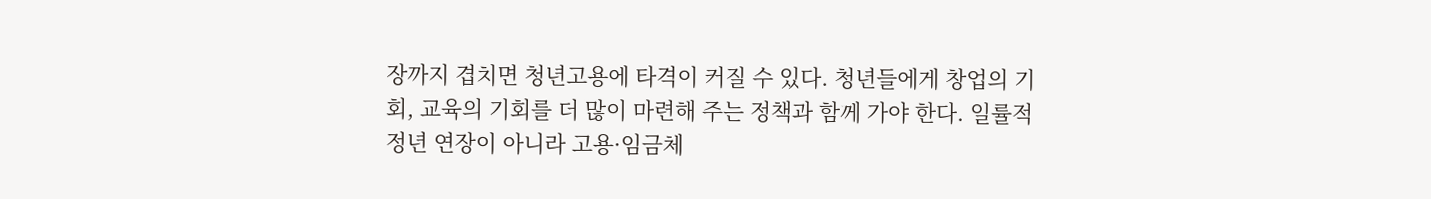장까지 겹치면 청년고용에 타격이 커질 수 있다. 청년들에게 창업의 기회, 교육의 기회를 더 많이 마련해 주는 정책과 함께 가야 한다. 일률적 정년 연장이 아니라 고용·임금체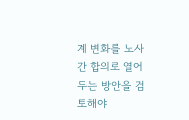계 변화를 노사 간 합의로 열어 두는 방안을 검토해야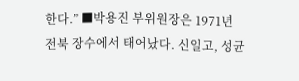한다.” ■박용진 부위원장은 1971년 전북 장수에서 태어났다. 신일고, 성균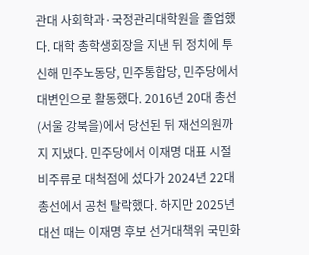관대 사회학과·국정관리대학원을 졸업했다. 대학 총학생회장을 지낸 뒤 정치에 투신해 민주노동당, 민주통합당, 민주당에서 대변인으로 활동했다. 2016년 20대 총선(서울 강북을)에서 당선된 뒤 재선의원까지 지냈다. 민주당에서 이재명 대표 시절 비주류로 대척점에 섰다가 2024년 22대 총선에서 공천 탈락했다. 하지만 2025년 대선 때는 이재명 후보 선거대책위 국민화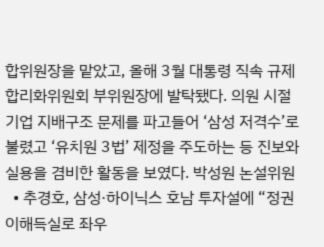합위원장을 맡았고, 올해 3월 대통령 직속 규제합리화위원회 부위원장에 발탁됐다. 의원 시절 기업 지배구조 문제를 파고들어 ‘삼성 저격수’로 불렸고 ‘유치원 3법’ 제정을 주도하는 등 진보와 실용을 겸비한 활동을 보였다. 박성원 논설위원
  • 추경호, 삼성·하이닉스 호남 투자설에 “정권 이해득실로 좌우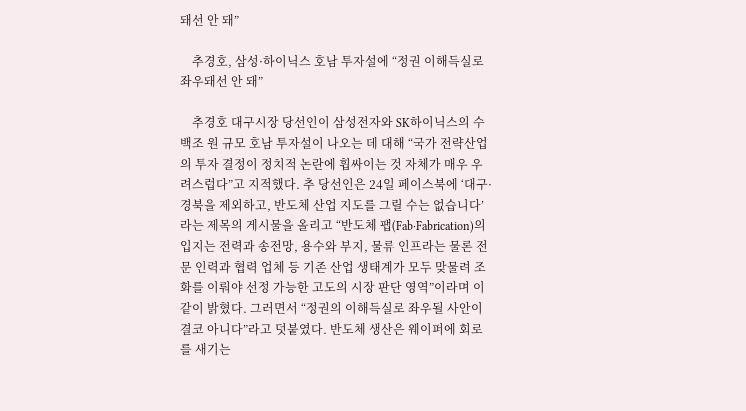돼선 안 돼”

    추경호, 삼성·하이닉스 호남 투자설에 “정권 이해득실로 좌우돼선 안 돼”

    추경호 대구시장 당선인이 삼성전자와 SK하이닉스의 수백조 원 규모 호남 투자설이 나오는 데 대해 “국가 전략산업의 투자 결정이 정치적 논란에 휩싸이는 것 자체가 매우 우려스럽다”고 지적했다. 추 당선인은 24일 페이스북에 ‘대구·경북을 제외하고, 반도체 산업 지도를 그릴 수는 없습니다’라는 제목의 게시물을 올리고 “반도체 팹(Fab·Fabrication)의 입지는 전력과 송전망, 용수와 부지, 물류 인프라는 물론 전문 인력과 협력 업체 등 기존 산업 생태계가 모두 맞물려 조화를 이뤄야 선정 가능한 고도의 시장 판단 영역”이라며 이같이 밝혔다. 그러면서 “정권의 이해득실로 좌우될 사안이 결코 아니다”라고 덧붙였다. 반도체 생산은 웨이퍼에 회로를 새기는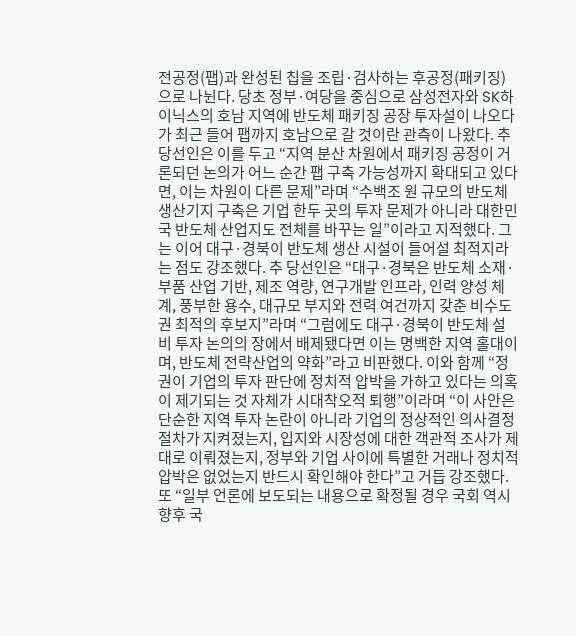전공정(팹)과 완성된 칩을 조립·검사하는 후공정(패키징)으로 나뉜다. 당초 정부·여당을 중심으로 삼성전자와 SK하이닉스의 호남 지역에 반도체 패키징 공장 투자설이 나오다가 최근 들어 팹까지 호남으로 갈 것이란 관측이 나왔다. 추 당선인은 이를 두고 “지역 분산 차원에서 패키징 공정이 거론되던 논의가 어느 순간 팹 구축 가능성까지 확대되고 있다면, 이는 차원이 다른 문제”라며 “수백조 원 규모의 반도체 생산기지 구축은 기업 한두 곳의 투자 문제가 아니라 대한민국 반도체 산업지도 전체를 바꾸는 일”이라고 지적했다. 그는 이어 대구·경북이 반도체 생산 시설이 들어설 최적지라는 점도 강조했다. 추 당선인은 “대구·경북은 반도체 소재·부품 산업 기반, 제조 역량, 연구개발 인프라, 인력 양성 체계, 풍부한 용수, 대규모 부지와 전력 여건까지 갖춘 비수도권 최적의 후보지”라며 “그럼에도 대구·경북이 반도체 설비 투자 논의의 장에서 배제됐다면 이는 명백한 지역 홀대이며, 반도체 전략산업의 약화”라고 비판했다. 이와 함께 “정권이 기업의 투자 판단에 정치적 압박을 가하고 있다는 의혹이 제기되는 것 자체가 시대착오적 퇴행”이라며 “이 사안은 단순한 지역 투자 논란이 아니라 기업의 정상적인 의사결정 절차가 지켜졌는지, 입지와 시장성에 대한 객관적 조사가 제대로 이뤄졌는지, 정부와 기업 사이에 특별한 거래나 정치적 압박은 없었는지 반드시 확인해야 한다”고 거듭 강조했다. 또 “일부 언론에 보도되는 내용으로 확정될 경우 국회 역시 향후 국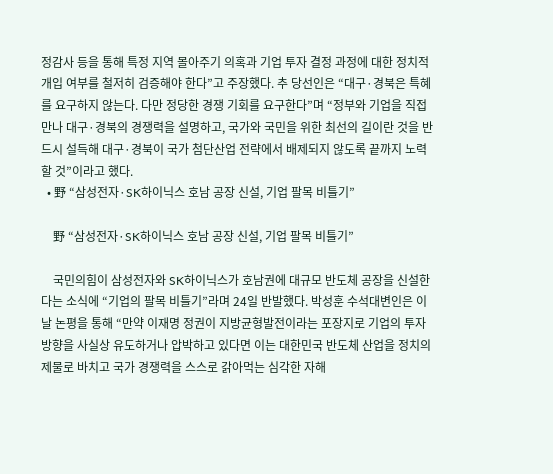정감사 등을 통해 특정 지역 몰아주기 의혹과 기업 투자 결정 과정에 대한 정치적 개입 여부를 철저히 검증해야 한다”고 주장했다. 추 당선인은 “대구·경북은 특혜를 요구하지 않는다. 다만 정당한 경쟁 기회를 요구한다”며 “정부와 기업을 직접 만나 대구·경북의 경쟁력을 설명하고, 국가와 국민을 위한 최선의 길이란 것을 반드시 설득해 대구·경북이 국가 첨단산업 전략에서 배제되지 않도록 끝까지 노력할 것”이라고 했다.
  • 野 “삼성전자·SK하이닉스 호남 공장 신설, 기업 팔목 비틀기”

    野 “삼성전자·SK하이닉스 호남 공장 신설, 기업 팔목 비틀기”

    국민의힘이 삼성전자와 SK하이닉스가 호남권에 대규모 반도체 공장을 신설한다는 소식에 “기업의 팔목 비틀기”라며 24일 반발했다. 박성훈 수석대변인은 이날 논평을 통해 “만약 이재명 정권이 지방균형발전이라는 포장지로 기업의 투자 방향을 사실상 유도하거나 압박하고 있다면 이는 대한민국 반도체 산업을 정치의 제물로 바치고 국가 경쟁력을 스스로 갉아먹는 심각한 자해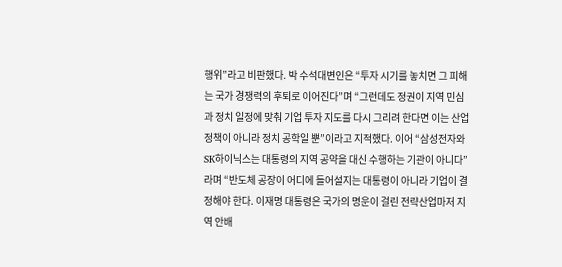행위”라고 비판했다. 박 수석대변인은 “투자 시기를 놓치면 그 피해는 국가 경쟁력의 후퇴로 이어진다”며 “그런데도 정권이 지역 민심과 정치 일정에 맞춰 기업 투자 지도를 다시 그리려 한다면 이는 산업 정책이 아니라 정치 공학일 뿐”이라고 지적했다. 이어 “삼성전자와 SK하이닉스는 대통령의 지역 공약을 대신 수행하는 기관이 아니다”라며 “반도체 공장이 어디에 들어설지는 대통령이 아니라 기업이 결정해야 한다. 이재명 대통령은 국가의 명운이 걸린 전략산업마저 지역 안배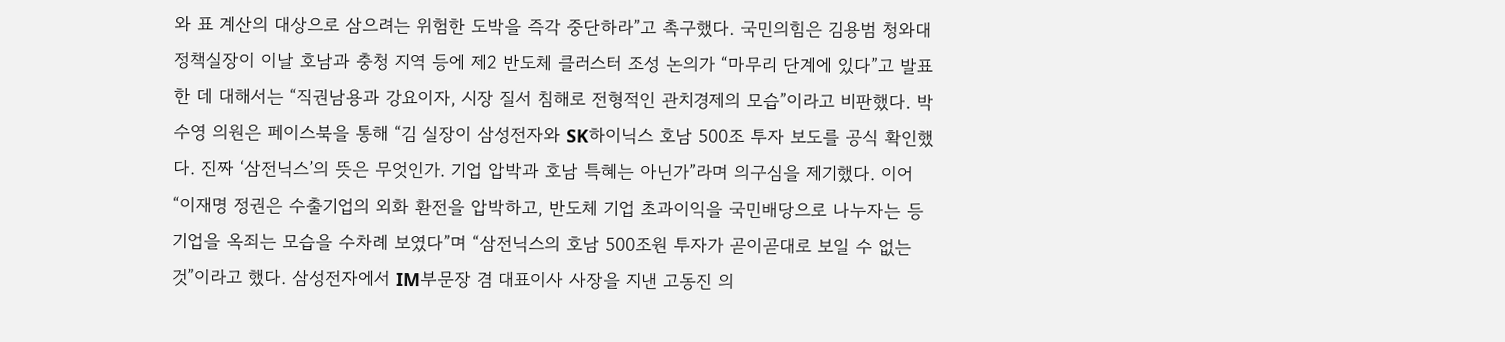와 표 계산의 대상으로 삼으려는 위험한 도박을 즉각 중단하라”고 촉구했다. 국민의힘은 김용범 청와대 정책실장이 이날 호남과 충청 지역 등에 제2 반도체 클러스터 조성 논의가 “마무리 단계에 있다”고 발표한 데 대해서는 “직권남용과 강요이자, 시장 질서 침해로 전형적인 관치경제의 모습”이라고 비판했다. 박수영 의원은 페이스북을 통해 “김 실장이 삼성전자와 SK하이닉스 호남 500조 투자 보도를 공식 확인했다. 진짜 ‘삼전닉스’의 뜻은 무엇인가. 기업 압박과 호남 특혜는 아닌가”라며 의구심을 제기했다. 이어 “이재명 정권은 수출기업의 외화 환전을 압박하고, 반도체 기업 초과이익을 국민배당으로 나누자는 등 기업을 옥죄는 모습을 수차례 보였다”며 “삼전닉스의 호남 500조원 투자가 곧이곧대로 보일 수 없는 것”이라고 했다. 삼성전자에서 IM부문장 겸 대표이사 사장을 지낸 고동진 의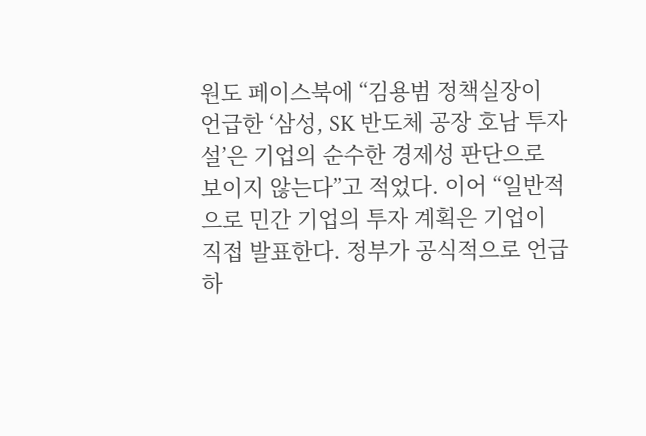원도 페이스북에 “김용범 정책실장이 언급한 ‘삼성, SK 반도체 공장 호남 투자설’은 기업의 순수한 경제성 판단으로 보이지 않는다”고 적었다. 이어 “일반적으로 민간 기업의 투자 계획은 기업이 직접 발표한다. 정부가 공식적으로 언급하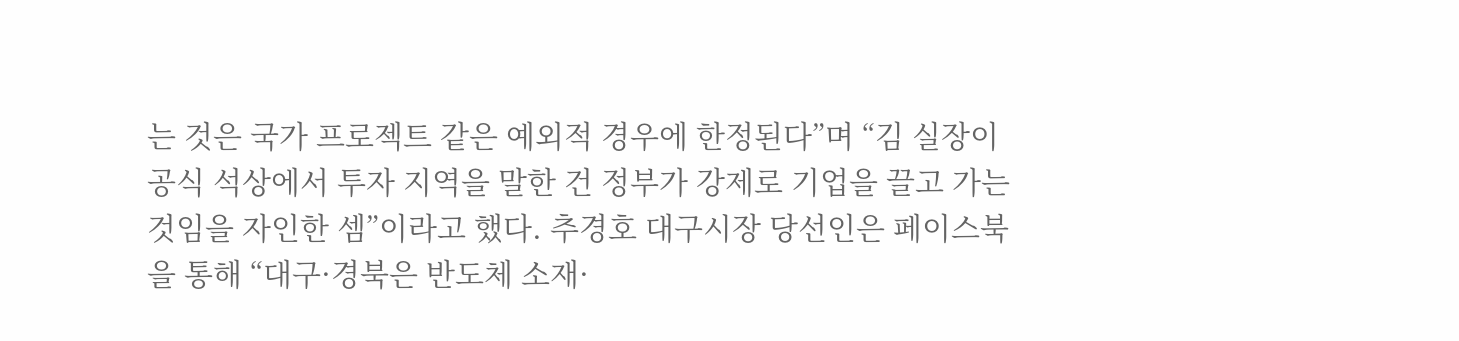는 것은 국가 프로젝트 같은 예외적 경우에 한정된다”며 “김 실장이 공식 석상에서 투자 지역을 말한 건 정부가 강제로 기업을 끌고 가는 것임을 자인한 셈”이라고 했다. 추경호 대구시장 당선인은 페이스북을 통해 “대구·경북은 반도체 소재·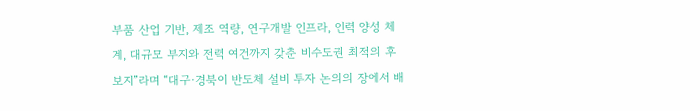부품 산업 기반, 제조 역량, 연구개발 인프라, 인력 양성 체계, 대규모 부지와 전력 여건까지 갖춘 비수도권 최적의 후보지”라며 “대구·경북이 반도체 설비 투자 논의의 장에서 배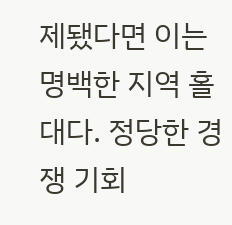제됐다면 이는 명백한 지역 홀대다. 정당한 경쟁 기회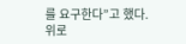를 요구한다”고 했다.
위로